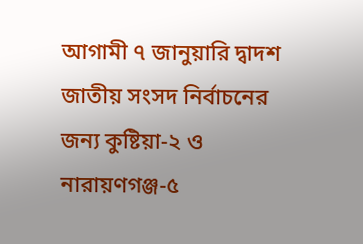আগামী ৭ জানুয়ারি দ্বাদশ জাতীয় সংসদ নির্বাচনের জন্য কুষ্টিয়া-২ ও নারায়ণগঞ্জ-৫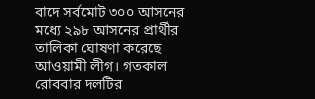বাদে সর্বমোট ৩০০ আসনের মধ্যে ২৯৮ আসনের প্রার্থীর তালিকা ঘোষণা করেছে আওয়ামী লীগ। গতকাল রোববার দলটির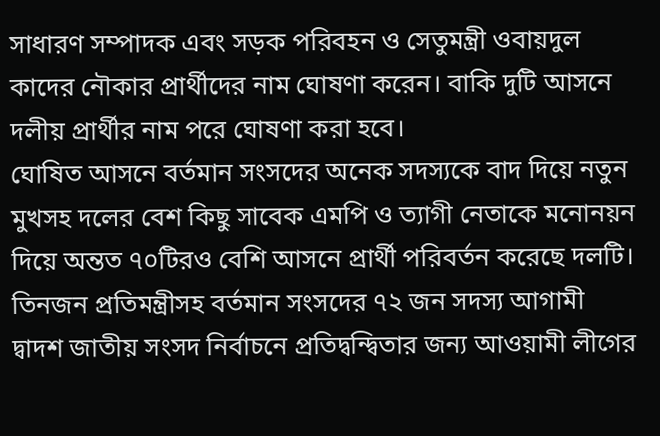সাধারণ সম্পাদক এবং সড়ক পরিবহন ও সেতুমন্ত্রী ওবায়দুল কাদের নৌকার প্রার্থীদের নাম ঘোষণা করেন। বাকি দুটি আসনে দলীয় প্রার্থীর নাম পরে ঘোষণা করা হবে।
ঘোষিত আসনে বর্তমান সংসদের অনেক সদস্যকে বাদ দিয়ে নতুন মুখসহ দলের বেশ কিছু সাবেক এমপি ও ত্যাগী নেতাকে মনোনয়ন দিয়ে অন্তত ৭০টিরও বেশি আসনে প্রার্থী পরিবর্তন করেছে দলটি। তিনজন প্রতিমন্ত্রীসহ বর্তমান সংসদের ৭২ জন সদস্য আগামী দ্বাদশ জাতীয় সংসদ নির্বাচনে প্রতিদ্বন্দ্বিতার জন্য আওয়ামী লীগের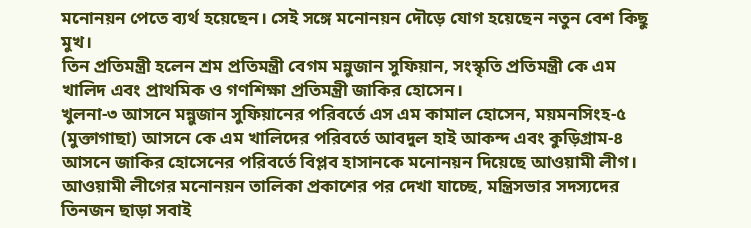মনোনয়ন পেতে ব্যর্থ হয়েছেন। সেই সঙ্গে মনোনয়ন দৌড়ে যোগ হয়েছেন নতুন বেশ কিছু মুখ।
তিন প্রতিমন্ত্রী হলেন শ্রম প্রতিমন্ত্রী বেগম মন্নুজান সুফিয়ান, সংস্কৃতি প্রতিমন্ত্রী কে এম খালিদ এবং প্রাথমিক ও গণশিক্ষা প্রতিমন্ত্রী জাকির হোসেন।
খুলনা-৩ আসনে মন্নুজান সুফিয়ানের পরিবর্তে এস এম কামাল হোসেন, ময়মনসিংহ-৫ (মুক্তাগাছা) আসনে কে এম খালিদের পরিবর্তে আবদুল হাই আকন্দ এবং কুড়িগ্রাম-৪ আসনে জাকির হোসেনের পরিবর্তে বিপ্লব হাসানকে মনোনয়ন দিয়েছে আওয়ামী লীগ।
আওয়ামী লীগের মনোনয়ন তালিকা প্রকাশের পর দেখা যাচ্ছে, মন্ত্রিসভার সদস্যদের তিনজন ছাড়া সবাই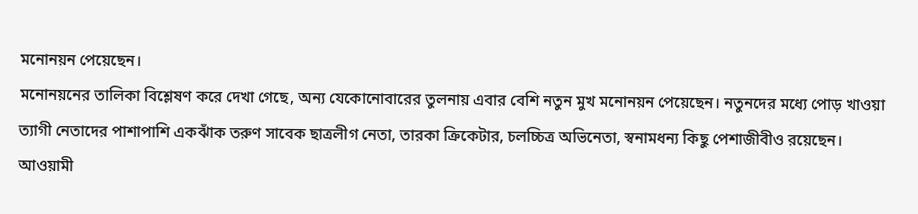মনোনয়ন পেয়েছেন।
মনোনয়নের তালিকা বিশ্লেষণ করে দেখা গেছে, অন্য যেকোনোবারের তুলনায় এবার বেশি নতুন মুখ মনোনয়ন পেয়েছেন। নতুনদের মধ্যে পোড় খাওয়া ত্যাগী নেতাদের পাশাপাশি একঝাঁক তরুণ সাবেক ছাত্রলীগ নেতা, তারকা ক্রিকেটার, চলচ্চিত্র অভিনেতা, স্বনামধন্য কিছু পেশাজীবীও রয়েছেন।
আওয়ামী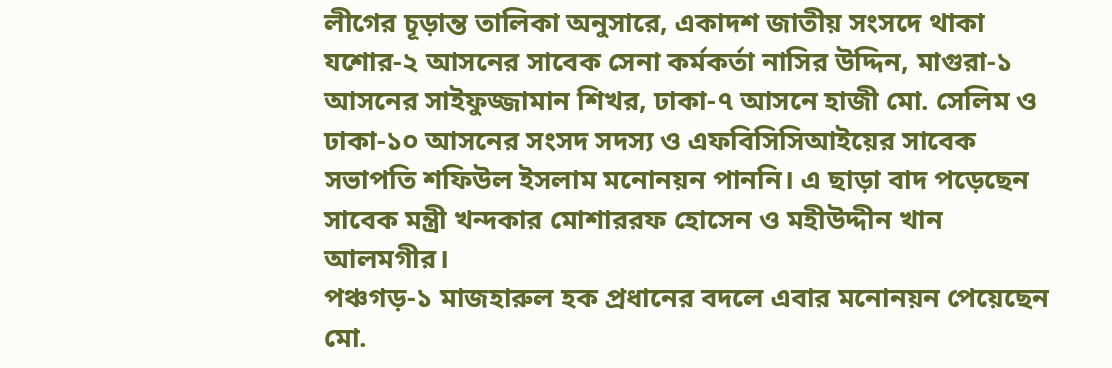লীগের চূড়ান্ত তালিকা অনুসারে, একাদশ জাতীয় সংসদে থাকা যশোর-২ আসনের সাবেক সেনা কর্মকর্তা নাসির উদ্দিন, মাগুরা-১ আসনের সাইফুজ্জামান শিখর, ঢাকা-৭ আসনে হাজী মো. সেলিম ও ঢাকা-১০ আসনের সংসদ সদস্য ও এফবিসিসিআইয়ের সাবেক সভাপতি শফিউল ইসলাম মনোনয়ন পাননি। এ ছাড়া বাদ পড়েছেন সাবেক মন্ত্রী খন্দকার মোশাররফ হোসেন ও মহীউদ্দীন খান আলমগীর।
পঞ্চগড়-১ মাজহারুল হক প্রধানের বদলে এবার মনোনয়ন পেয়েছেন মো.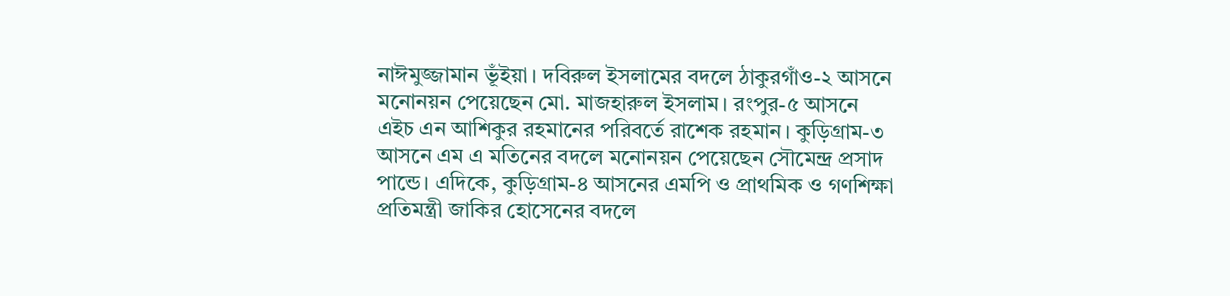নাঈমুজ্জামান ভূঁইয়া। দবিরুল ইসলামের বদলে ঠাকুরগাঁও-২ আসনে মনোনয়ন পেয়েছেন মো. মাজহারুল ইসলাম। রংপুর-৫ আসনে এইচ এন আশিকুর রহমানের পরিবর্তে রাশেক রহমান। কুড়িগ্রাম-৩ আসনে এম এ মতিনের বদলে মনোনয়ন পেয়েছেন সৌমেন্দ্র প্রসাদ পান্ডে। এদিকে, কুড়িগ্রাম-৪ আসনের এমপি ও প্রাথমিক ও গণশিক্ষা প্রতিমন্ত্রী জাকির হোসেনের বদলে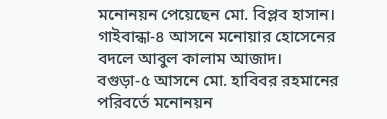মনোনয়ন পেয়েছেন মো. বিপ্লব হাসান। গাইবান্ধা-৪ আসনে মনোয়ার হোসেনের বদলে আবুল কালাম আজাদ।
বগুড়া-৫ আসনে মো. হাবিবর রহমানের পরিবর্তে মনোনয়ন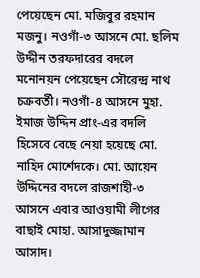পেয়েছেন মো. মজিবুর রহমান মজনু। নওগাঁ-৩ আসনে মো. ছলিম উদ্দীন তরফদারের বদলে মনোনয়ন পেয়েছেন সৌরেন্দ্র নাথ চক্রবর্তী। নওগাঁ-৪ আসনে মুহা. ইমাজ উদ্দিন প্রাং-এর বদলি হিসেবে বেছে নেয়া হয়েছে মো. নাহিদ মোর্শেদকে। মো. আয়েন উদ্দিনের বদলে রাজশাহী-৩ আসনে এবার আওয়ামী লীগের বাছাই মোহা. আসাদুজ্জামান আসাদ।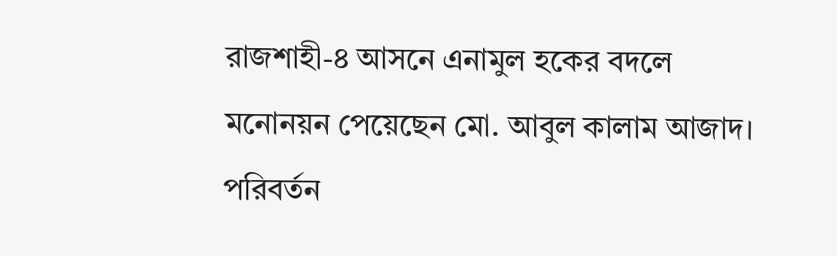রাজশাহী-৪ আসনে এনামুল হকের বদলে মনোনয়ন পেয়েছেন মো. আবুল কালাম আজাদ। পরিবর্তন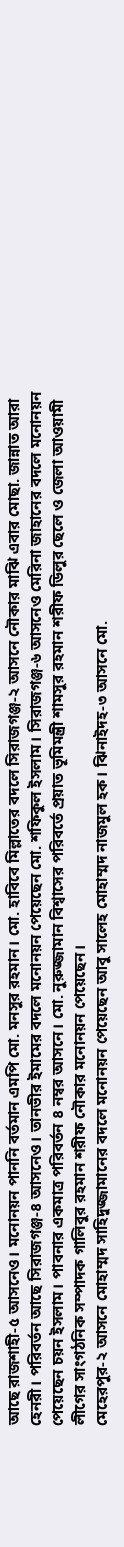আছে রাজশাহী-৫ আসনেও। মনোনয়ন পাননি বর্তমান এমপি মো. মনসুর রহমান। মো. হাবিবে মিল্লাতের বদলে সিরাজগঞ্জ-২ আসনে নৌকার মাঝি এবার মোছা. জান্নাত আরা হেনরী। পরিবর্তন আছে সিরাজগঞ্জ-৪ আসনেও। তানভীর ইমামের বদলে মনোনয়ন পেয়েছেন মো. শফিকুল ইসলাম। সিরাজগঞ্জ-৬ আসনেও মেরিনা জাহানের বদলে মনোনয়ন পেয়েছেন চয়ন ইসলাম। পাবনার একমাত্র পরিবর্তন ৪ নম্বর আসনে। মো. নুরুজ্জামান বিশ্বাসের পরিবর্তে প্রয়াত ভূমিমন্ত্রী শামসুর রহমান শরীফ ডিলুর ছেলে ও জেলা আওয়ামী লীগের সাংগঠনিক সম্পাদক গালিবুর রহমান শরীফ নৌকার মনোনয়ন পেয়েছেন।
মেহেরপুর-২ আসনে মোহাম্মদ সাহিদুজ্জামানের বদলে মনোনয়ন পেয়েছেন আবু সালেহ মোহাম্মদ নাজমুল হক। ঝিনাইদহ-৩ আসনে মো.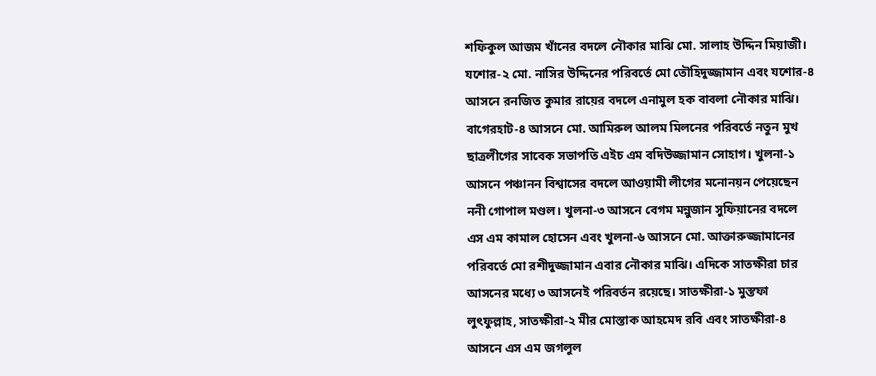শফিকুল আজম খাঁনের বদলে নৌকার মাঝি মো. সালাহ উদ্দিন মিয়াজী। যশোর-২ মো. নাসির উদ্দিনের পরিবর্তে মো তৌহিদুজ্জামান এবং যশোর-৪ আসনে রনজিত কুমার রায়ের বদলে এনামুল হক বাবলা নৌকার মাঝি। বাগেরহাট-৪ আসনে মো. আমিরুল আলম মিলনের পরিবর্তে নতুন মুখ ছাত্রলীগের সাবেক সভাপতি এইচ এম বদিউজ্জামান সোহাগ। খুলনা-১ আসনে পঞ্চানন বিশ্বাসের বদলে আওয়ামী লীগের মনোনয়ন পেয়েছেন ননী গোপাল মণ্ডল। খুলনা-৩ আসনে বেগম মন্নুজান সুফিয়ানের বদলে এস এম কামাল হোসেন এবং খুলনা-৬ আসনে মো. আক্তারুজ্জামানের পরিবর্তে মো রশীদুজ্জামান এবার নৌকার মাঝি। এদিকে সাতক্ষীরা চার আসনের মধ্যে ৩ আসনেই পরিবর্তন রয়েছে। সাতক্ষীরা-১ মুস্তফা লুৎফুল্লাহ, সাতক্ষীরা-২ মীর মোস্তাক আহমেদ রবি এবং সাতক্ষীরা-৪ আসনে এস এম জগলুল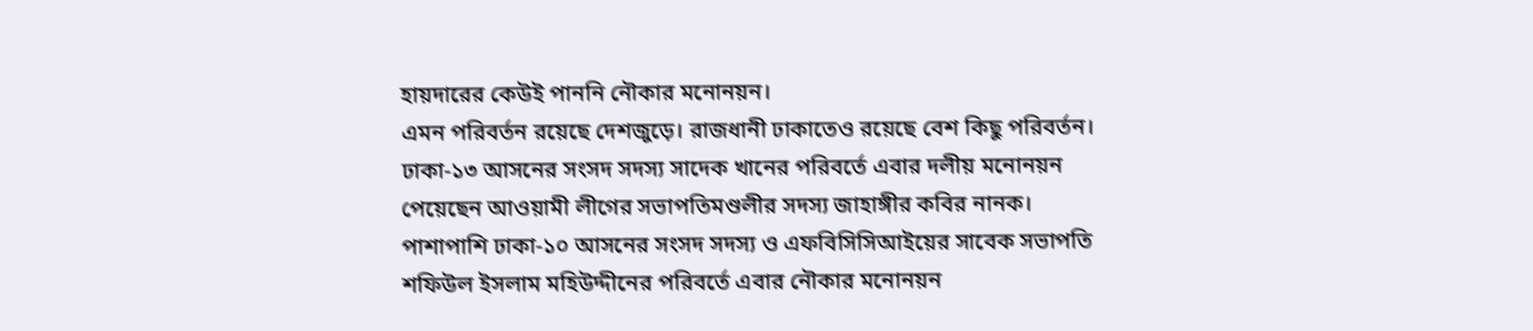হায়দারের কেউই পাননি নৌকার মনোনয়ন।
এমন পরিবর্তন রয়েছে দেশজুড়ে। রাজধানী ঢাকাতেও রয়েছে বেশ কিছু পরিবর্তন। ঢাকা-১৩ আসনের সংসদ সদস্য সাদেক খানের পরিবর্তে এবার দলীয় মনোনয়ন পেয়েছেন আওয়ামী লীগের সভাপতিমণ্ডলীর সদস্য জাহাঙ্গীর কবির নানক। পাশাপাশি ঢাকা-১০ আসনের সংসদ সদস্য ও এফবিসিসিআইয়ের সাবেক সভাপতি শফিউল ইসলাম মহিউদ্দীনের পরিবর্তে এবার নৌকার মনোনয়ন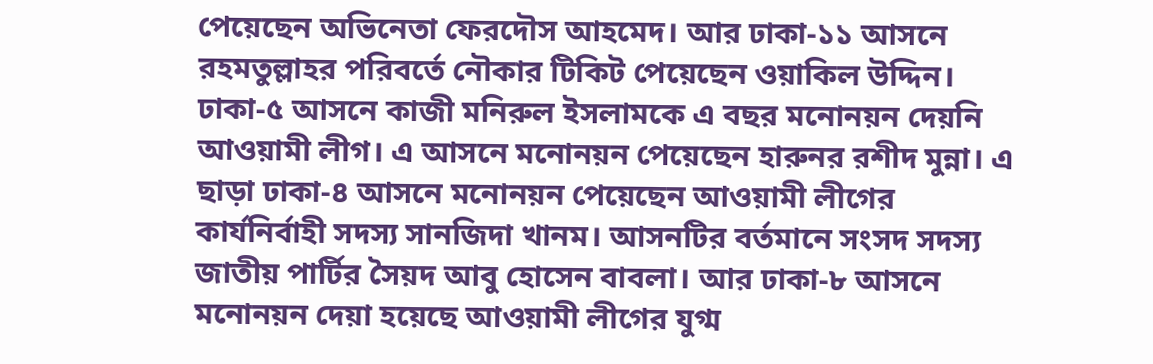পেয়েছেন অভিনেতা ফেরদৌস আহমেদ। আর ঢাকা-১১ আসনে রহমতুল্লাহর পরিবর্তে নৌকার টিকিট পেয়েছেন ওয়াকিল উদ্দিন।
ঢাকা-৫ আসনে কাজী মনিরুল ইসলামকে এ বছর মনোনয়ন দেয়নি আওয়ামী লীগ। এ আসনে মনোনয়ন পেয়েছেন হারুনর রশীদ মুন্না। এ ছাড়া ঢাকা-৪ আসনে মনোনয়ন পেয়েছেন আওয়ামী লীগের কার্যনির্বাহী সদস্য সানজিদা খানম। আসনটির বর্তমানে সংসদ সদস্য জাতীয় পার্টির সৈয়দ আবু হোসেন বাবলা। আর ঢাকা-৮ আসনে মনোনয়ন দেয়া হয়েছে আওয়ামী লীগের যুগ্ম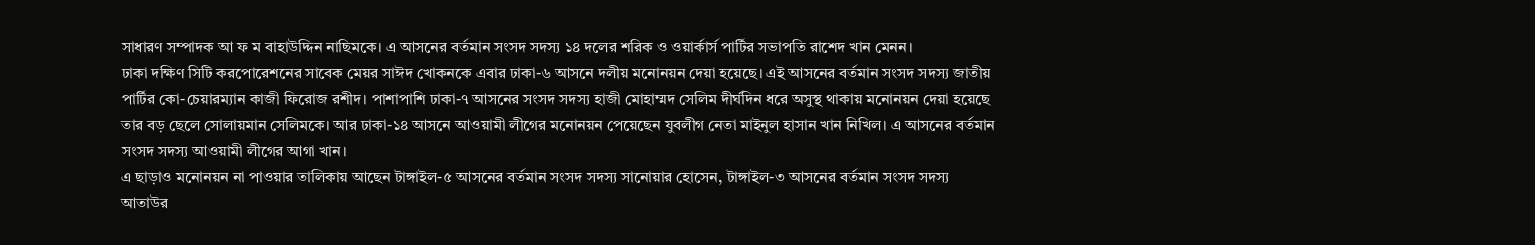সাধারণ সম্পাদক আ ফ ম বাহাউদ্দিন নাছিমকে। এ আসনের বর্তমান সংসদ সদস্য ১৪ দলের শরিক ও ওয়ার্কার্স পার্টির সভাপতি রাশেদ খান মেনন।
ঢাকা দক্ষিণ সিটি করপোরেশনের সাবেক মেয়র সাঈদ খোকনকে এবার ঢাকা-৬ আসনে দলীয় মনোনয়ন দেয়া হয়েছে। এই আসনের বর্তমান সংসদ সদস্য জাতীয় পার্টির কো-চেয়ারম্যান কাজী ফিরোজ রশীদ। পাশাপাশি ঢাকা-৭ আসনের সংসদ সদস্য হাজী মোহাম্মদ সেলিম দীর্ঘদিন ধরে অসুস্থ থাকায় মনোনয়ন দেয়া হয়েছে তার বড় ছেলে সোলায়মান সেলিমকে। আর ঢাকা-১৪ আসনে আওয়ামী লীগের মনোনয়ন পেয়েছেন যুবলীগ নেতা মাইনুল হাসান খান নিখিল। এ আসনের বর্তমান সংসদ সদস্য আওয়ামী লীগের আগা খান।
এ ছাড়াও মনোনয়ন না পাওয়ার তালিকায় আছেন টাঙ্গাইল-৫ আসনের বর্তমান সংসদ সদস্য সানোয়ার হোসেন, টাঙ্গাইল-৩ আসনের বর্তমান সংসদ সদস্য আতাউর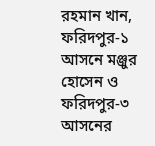রহমান খান, ফরিদপুর-১ আসনে মঞ্জুর হোসেন ও ফরিদপুর-৩ আসনের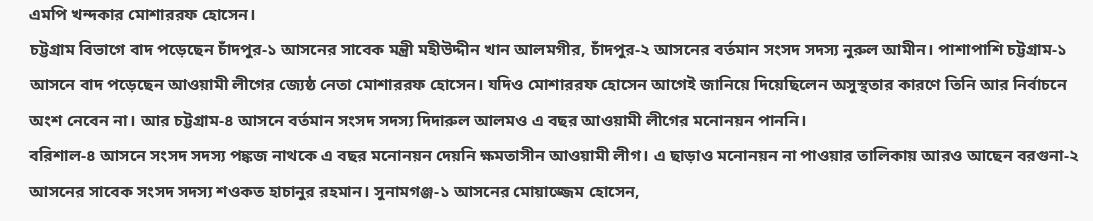এমপি খন্দকার মোশাররফ হোসেন।
চট্টগ্রাম বিভাগে বাদ পড়েছেন চাঁদপুর-১ আসনের সাবেক মন্ত্রী মহীউদ্দীন খান আলমগীর, চাঁদপুর-২ আসনের বর্তমান সংসদ সদস্য নুরুল আমীন। পাশাপাশি চট্টগ্রাম-১ আসনে বাদ পড়েছেন আওয়ামী লীগের জ্যেষ্ঠ নেতা মোশাররফ হোসেন। যদিও মোশাররফ হোসেন আগেই জানিয়ে দিয়েছিলেন অসুস্থতার কারণে তিনি আর নির্বাচনে অংশ নেবেন না। আর চট্টগ্রাম-৪ আসনে বর্তমান সংসদ সদস্য দিদারুল আলমও এ বছর আওয়ামী লীগের মনোনয়ন পাননি।
বরিশাল-৪ আসনে সংসদ সদস্য পঙ্কজ নাথকে এ বছর মনোনয়ন দেয়নি ক্ষমতাসীন আওয়ামী লীগ। এ ছাড়াও মনোনয়ন না পাওয়ার তালিকায় আরও আছেন বরগুনা-২ আসনের সাবেক সংসদ সদস্য শওকত হাচানুর রহমান। সুনামগঞ্জ-১ আসনের মোয়াজ্জেম হোসেন,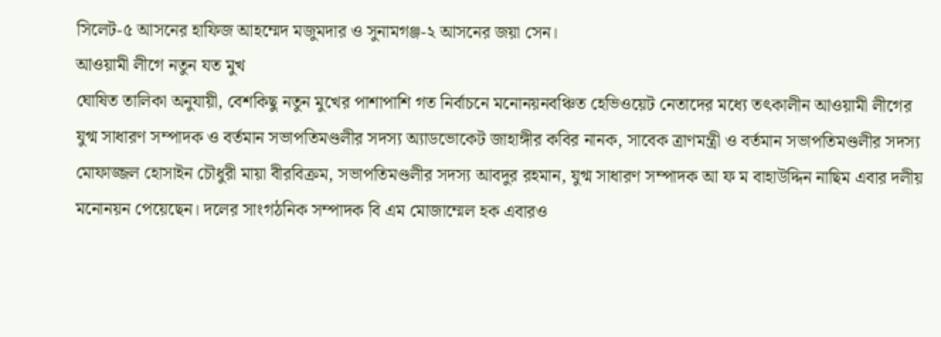সিলেট-৫ আসনের হাফিজ আহম্মেদ মজুমদার ও সুনামগঞ্জ-২ আসনের জয়া সেন।
আওয়ামী লীগে নতুন যত মুখ
ঘোষিত তালিকা অনুযায়ী, বেশকিছু নতুন মুখের পাশাপাশি গত নির্বাচনে মনোনয়নবঞ্চিত হেভিওয়েট নেতাদের মধ্যে তৎকালীন আওয়ামী লীগের যুগ্ম সাধারণ সম্পাদক ও বর্তমান সভাপতিমণ্ডলীর সদস্য অ্যাডভোকেট জাহাঙ্গীর কবির নানক, সাবেক ত্রাণমন্ত্রী ও বর্তমান সভাপতিমণ্ডলীর সদস্য মোফাজ্জল হোসাইন চৌধুরী মায়া বীরবিক্রম, সভাপতিমণ্ডলীর সদস্য আবদুর রহমান, যুগ্ম সাধারণ সম্পাদক আ ফ ম বাহাউদ্দিন নাছিম এবার দলীয় মনোনয়ন পেয়েছেন। দলের সাংগঠনিক সম্পাদক বি এম মোজাম্মেল হক এবারও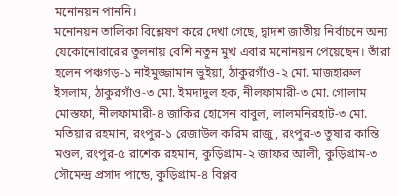মনোনয়ন পাননি।
মনোনয়ন তালিকা বিশ্লেষণ করে দেখা গেছে, দ্বাদশ জাতীয় নির্বাচনে অন্য যেকোনোবারের তুলনায় বেশি নতুন মুখ এবার মনোনয়ন পেয়েছেন। তাঁরা হলেন পঞ্চগড়-১ নাইমুজ্জামান ভুইয়া, ঠাকুরগাঁও-২ মো. মাজহারুল ইসলাম, ঠাকুরগাঁও-৩ মো. ইমদাদুল হক, নীলফামারী-৩ মো. গোলাম মোস্তফা, নীলফামারী-৪ জাকির হোসেন বাবুল, লালমনিরহাট-৩ মো. মতিয়ার রহমান, রংপুর-১ রেজাউল করিম রাজু, রংপুর-৩ তুষার কান্তি মণ্ডল, রংপুর-৫ রাশেক রহমান, কুড়িগ্রাম-২ জাফর আলী, কুড়িগ্রাম-৩ সৌমেন্দ্র প্রসাদ পান্ডে, কুড়িগ্রাম-৪ বিপ্লব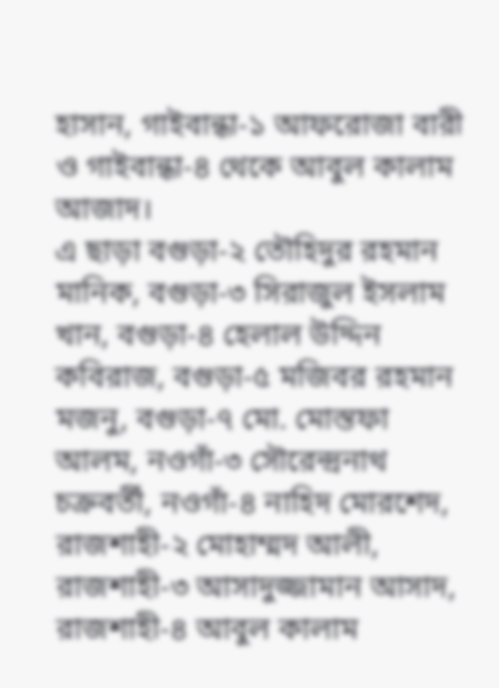হাসান, গাইবান্ধা-১ আফরোজা বারী ও গাইবান্ধা-৪ থেকে আবুল কালাম আজাদ।
এ ছাড়া বগুড়া-২ তৌহিদুর রহমান মানিক, বগুড়া-৩ সিরাজুল ইসলাম খান, বগুড়া-৪ হেলাল উদ্দিন কবিরাজ, বগুড়া-৫ মজিবর রহমান মজনু, বগুড়া-৭ মো. মোস্তফা আলম, নওগাঁ-৩ সৌরেন্দ্রনাথ চক্রবর্তী, নওগাঁ-৪ নাহিদ মোরশেদ, রাজশাহী-২ মোহাম্মদ আলী, রাজশাহী-৩ আসাদুজ্জামান আসাদ, রাজশাহী-৪ আবুল কালাম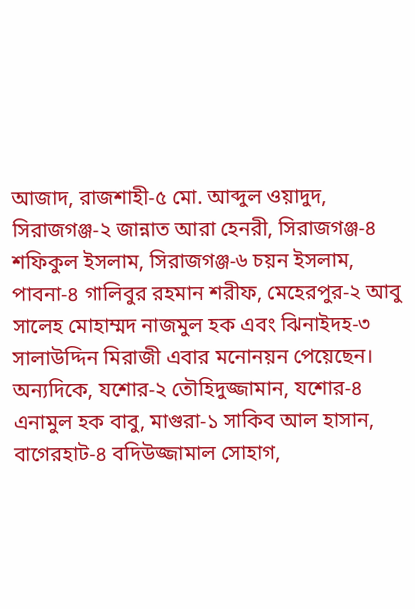আজাদ, রাজশাহী-৫ মো. আব্দুল ওয়াদুদ, সিরাজগঞ্জ-২ জান্নাত আরা হেনরী, সিরাজগঞ্জ-৪ শফিকুল ইসলাম, সিরাজগঞ্জ-৬ চয়ন ইসলাম, পাবনা-৪ গালিবুর রহমান শরীফ, মেহেরপুর-২ আবু সালেহ মোহাম্মদ নাজমুল হক এবং ঝিনাইদহ-৩ সালাউদ্দিন মিরাজী এবার মনোনয়ন পেয়েছেন।
অন্যদিকে, যশোর-২ তৌহিদুজ্জামান, যশোর-৪ এনামুল হক বাবু, মাগুরা-১ সাকিব আল হাসান, বাগেরহাট-৪ বদিউজ্জামাল সোহাগ,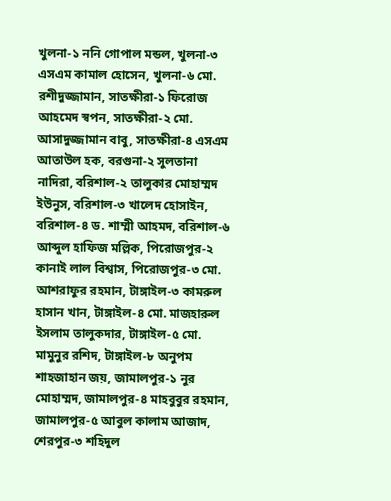খুলনা-১ ননি গোপাল মন্ডল, খুলনা-৩ এসএম কামাল হোসেন, খুলনা-৬ মো. রশীদুজ্জামান, সাতক্ষীরা-১ ফিরোজ আহমেদ স্বপন, সাতক্ষীরা-২ মো. আসাদুজ্জামান বাবু, সাতক্ষীরা-৪ এসএম আতাউল হক, বরগুনা-২ সুলতানা নাদিরা, বরিশাল-২ তালুকার মোহাম্মদ ইউনুস, বরিশাল-৩ খালেদ হোসাইন, বরিশাল-৪ ড. শাম্মী আহমদ, বরিশাল-৬ আব্দুল হাফিজ মল্লিক, পিরোজপুর-২ কানাই লাল বিশ্বাস, পিরোজপুর-৩ মো. আশরাফুর রহমান, টাঙ্গাইল-৩ কামরুল হাসান খান, টাঙ্গাইল-৪ মো. মাজহারুল ইসলাম তালুকদার, টাঙ্গাইল-৫ মো. মামুনুর রশিদ, টাঙ্গাইল-৮ অনুপম শাহজাহান জয়, জামালপুর-১ নুর মোহাম্মদ, জামালপুর-৪ মাহবুবুর রহমান, জামালপুর-৫ আবুল কালাম আজাদ, শেরপুর-৩ শহিদুল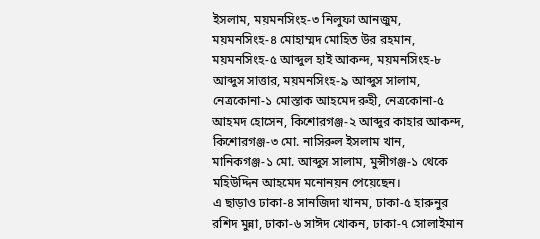ইসলাম, ময়মনসিংহ-৩ নিলুফা আনজুম, ময়মনসিংহ-৪ মোহাম্মদ মোহিত উর রহমান, ময়মনসিংহ-৫ আব্দুল হাই আকন্দ, ময়মনসিংহ-৮ আব্দুস সাত্তার, ময়মনসিংহ-৯ আব্দুস সালাম, নেত্রকোনা-১ মোস্তাক আহমেদ রুহী, নেত্রকোনা-৫ আহমদ হোসেন, কিশোরগঞ্জ-২ আব্দুর কাহার আকন্দ, কিশোরগঞ্জ-৩ মো. নাসিরুল ইসলাম খান, মানিকগঞ্জ-১ মো. আব্দুস সালাম, মুন্সীগঞ্জ-১ থেকে মহিউদ্দিন আহমেদ মনোনয়ন পেয়েছেন।
এ ছাড়াও ঢাকা-৪ সানজিদা খানম, ঢাকা-৫ হারুনুর রশিদ মুন্না, ঢাকা-৬ সাঈদ খোকন, ঢাকা-৭ সোলাইমান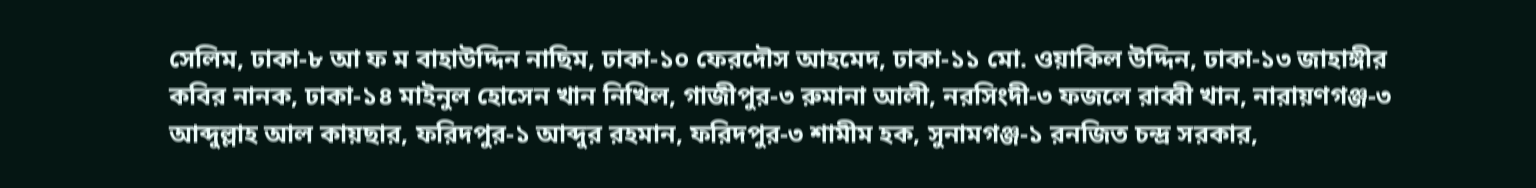সেলিম, ঢাকা-৮ আ ফ ম বাহাউদ্দিন নাছিম, ঢাকা-১০ ফেরদৌস আহমেদ, ঢাকা-১১ মো. ওয়াকিল উদ্দিন, ঢাকা-১৩ জাহাঙ্গীর কবির নানক, ঢাকা-১৪ মাইনুল হোসেন খান নিখিল, গাজীপুর-৩ রুমানা আলী, নরসিংদী-৩ ফজলে রাব্বী খান, নারায়ণগঞ্জ-৩ আব্দুল্লাহ আল কায়ছার, ফরিদপুর-১ আব্দুর রহমান, ফরিদপুর-৩ শামীম হক, সুনামগঞ্জ-১ রনজিত চন্দ্র সরকার,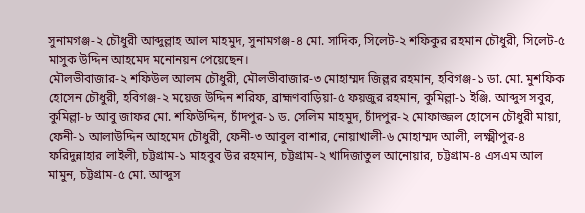সুনামগঞ্জ-২ চৌধুরী আব্দুল্লাহ আল মাহমুদ, সুনামগঞ্জ-৪ মো. সাদিক, সিলেট-২ শফিকুর রহমান চৌধুরী, সিলেট-৫ মাসুক উদ্দিন আহমেদ মনোনয়ন পেয়েছেন।
মৌলভীবাজার-২ শফিউল আলম চৌধুরী, মৌলভীবাজার-৩ মোহাম্মদ জিল্লর রহমান, হবিগঞ্জ-১ ডা. মো. মুশফিক হোসেন চৌধুরী, হবিগঞ্জ-২ ময়েজ উদ্দিন শরিফ, ব্রাহ্মণবাড়িয়া-৫ ফয়জুর রহমান, কুমিল্লা-১ ইঞ্জি. আব্দুস সবুর, কুমিল্লা-৮ আবু জাফর মো. শফিউদ্দিন, চাঁদপুর-১ ড. সেলিম মাহমুদ, চাঁদপুর-২ মোফাজ্জল হোসেন চৌধুরী মায়া, ফেনী-১ আলাউদ্দিন আহমেদ চৌধুরী, ফেনী-৩ আবুল বাশার, নোয়াখালী-৬ মোহাম্মদ আলী, লক্ষ্মীপুর-৪ ফরিদুন্নাহার লাইলী, চট্টগ্রাম-১ মাহবুব উর রহমান, চট্টগ্রাম-২ খাদিজাতুল আনোয়ার, চট্টগ্রাম-৪ এসএম আল মামুন, চট্টগ্রাম-৫ মো. আব্দুস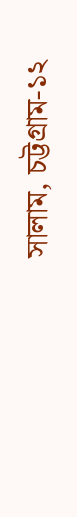সালাম, চট্টগ্রাম-১২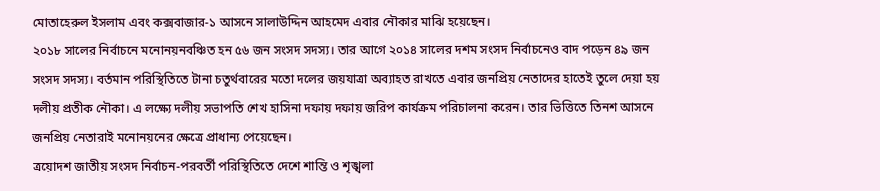মোতাহেরুল ইসলাম এবং কক্সবাজার-১ আসনে সালাউদ্দিন আহমেদ এবার নৌকার মাঝি হয়েছেন।
২০১৮ সালের নির্বাচনে মনোনয়নবঞ্চিত হন ৫৬ জন সংসদ সদস্য। তার আগে ২০১৪ সালের দশম সংসদ নির্বাচনেও বাদ পড়েন ৪৯ জন সংসদ সদস্য। বর্তমান পরিস্থিতিতে টানা চতুর্থবারের মতো দলের জয়যাত্রা অব্যাহত রাখতে এবার জনপ্রিয় নেতাদের হাতেই তুলে দেয়া হয় দলীয় প্রতীক নৌকা। এ লক্ষ্যে দলীয় সভাপতি শেখ হাসিনা দফায় দফায় জরিপ কার্যক্রম পরিচালনা করেন। তার ভিত্তিতে তিনশ আসনে জনপ্রিয় নেতারাই মনোনয়নের ক্ষেত্রে প্রাধান্য পেয়েছেন।
ত্রয়োদশ জাতীয় সংসদ নির্বাচন-পরবর্তী পরিস্থিতিতে দেশে শান্তি ও শৃঙ্খলা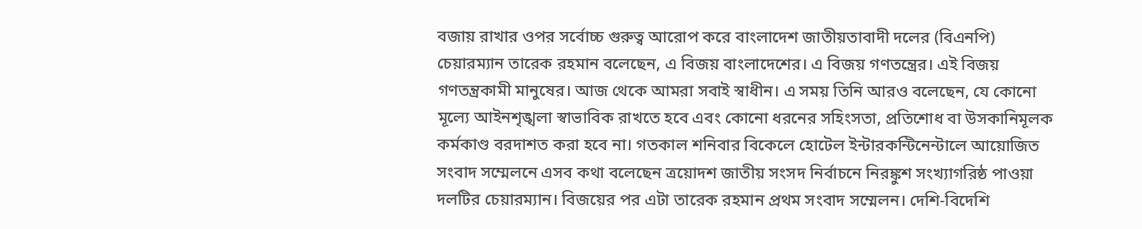বজায় রাখার ওপর সর্বোচ্চ গুরুত্ব আরোপ করে বাংলাদেশ জাতীয়তাবাদী দলের (বিএনপি) চেয়ারম্যান তারেক রহমান বলেছেন, এ বিজয় বাংলাদেশের। এ বিজয় গণতন্ত্রের। এই বিজয় গণতন্ত্রকামী মানুষের। আজ থেকে আমরা সবাই স্বাধীন। এ সময় তিনি আরও বলেছেন, যে কোনো মূল্যে আইনশৃঙ্খলা স্বাভাবিক রাখতে হবে এবং কোনো ধরনের সহিংসতা, প্রতিশোধ বা উসকানিমূলক কর্মকাণ্ড বরদাশত করা হবে না। গতকাল শনিবার বিকেলে হোটেল ইন্টারকন্টিনেন্টালে আয়োজিত সংবাদ সম্মেলনে এসব কথা বলেছেন ত্রয়োদশ জাতীয় সংসদ নির্বাচনে নিরঙ্কুশ সংখ্যাগরিষ্ঠ পাওয়া দলটির চেয়ারম্যান। বিজয়ের পর এটা তারেক রহমান প্রথম সংবাদ সম্মেলন। দেশি-বিদেশি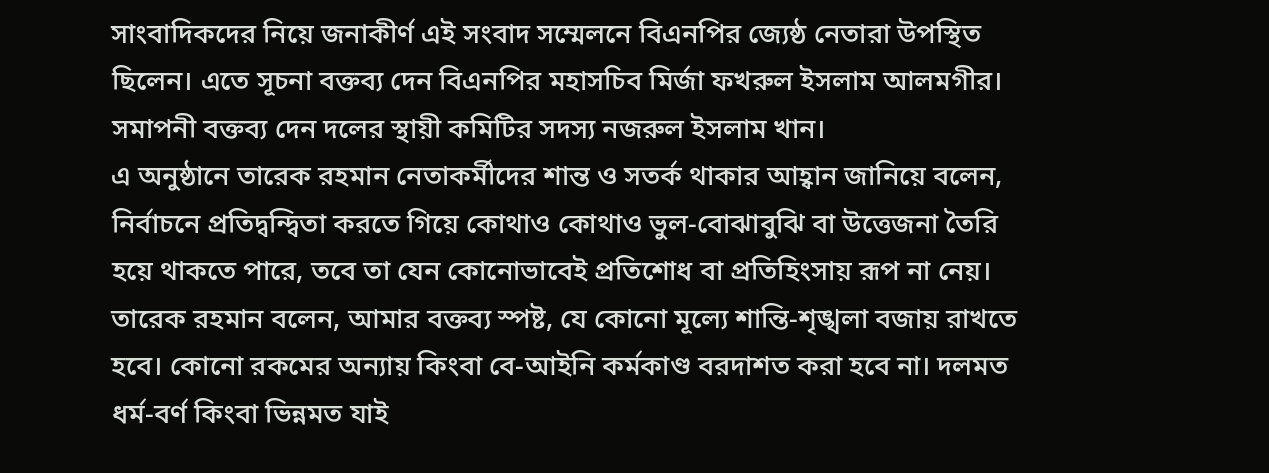সাংবাদিকদের নিয়ে জনাকীর্ণ এই সংবাদ সম্মেলনে বিএনপির জ্যেষ্ঠ নেতারা উপস্থিত ছিলেন। এতে সূচনা বক্তব্য দেন বিএনপির মহাসচিব মির্জা ফখরুল ইসলাম আলমগীর। সমাপনী বক্তব্য দেন দলের স্থায়ী কমিটির সদস্য নজরুল ইসলাম খান।
এ অনুষ্ঠানে তারেক রহমান নেতাকর্মীদের শান্ত ও সতর্ক থাকার আহ্বান জানিয়ে বলেন, নির্বাচনে প্রতিদ্বন্দ্বিতা করতে গিয়ে কোথাও কোথাও ভুল-বোঝাবুঝি বা উত্তেজনা তৈরি হয়ে থাকতে পারে, তবে তা যেন কোনোভাবেই প্রতিশোধ বা প্রতিহিংসায় রূপ না নেয়। তারেক রহমান বলেন, আমার বক্তব্য স্পষ্ট, যে কোনো মূল্যে শান্তি-শৃঙ্খলা বজায় রাখতে হবে। কোনো রকমের অন্যায় কিংবা বে-আইনি কর্মকাণ্ড বরদাশত করা হবে না। দলমত ধর্ম-বর্ণ কিংবা ভিন্নমত যাই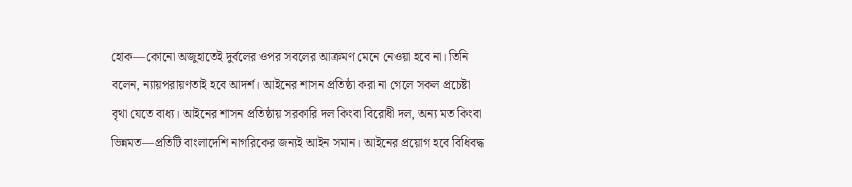হোক—কোনো অজুহাতেই দুর্বলের ওপর সবলের আক্রমণ মেনে নেওয়া হবে না। তিনি বলেন, ন্যায়পরায়ণতাই হবে আদর্শ। আইনের শাসন প্রতিষ্ঠা করা না গেলে সকল প্রচেষ্টা বৃথা যেতে বাধ্য। আইনের শাসন প্রতিষ্ঠায় সরকারি দল কিংবা বিরোধী দল, অন্য মত কিংবা ভিন্নমত—প্রতিটি বাংলাদেশি নাগরিকের জন্যই আইন সমান। আইনের প্রয়োগ হবে বিধিবদ্ধ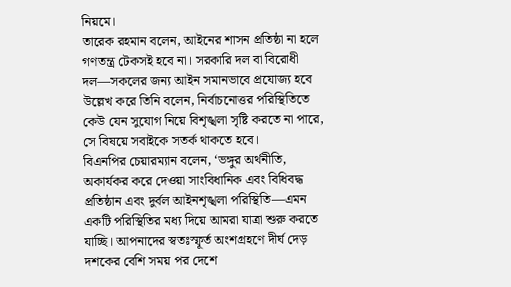নিয়মে।
তারেক রহমান বলেন, আইনের শাসন প্রতিষ্ঠা না হলে গণতন্ত্র টেকসই হবে না। সরকারি দল বা বিরোধী দল—সকলের জন্য আইন সমানভাবে প্রযোজ্য হবে উল্লেখ করে তিনি বলেন, নির্বাচনোত্তর পরিস্থিতিতে কেউ যেন সুযোগ নিয়ে বিশৃঙ্খলা সৃষ্টি করতে না পারে, সে বিষয়ে সবাইকে সতর্ক থাকতে হবে।
বিএনপির চেয়ারম্যান বলেন, ‘ভঙ্গুর অর্থনীতি, অকার্যকর করে দেওয়া সাংবিধানিক এবং বিধিবদ্ধ প্রতিষ্ঠান এবং দুর্বল আইনশৃঙ্খলা পরিস্থিতি—এমন একটি পরিস্থিতির মধ্য দিয়ে আমরা যাত্রা শুরু করতে যাচ্ছি। আপনাদের স্বতঃস্ফূর্ত অংশগ্রহণে দীর্ঘ দেড় দশকের বেশি সময় পর দেশে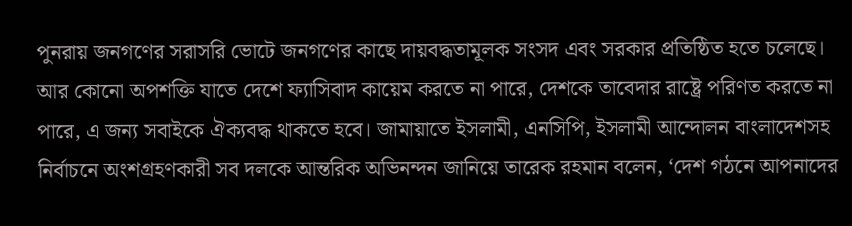পুনরায় জনগণের সরাসরি ভোটে জনগণের কাছে দায়বদ্ধতামূলক সংসদ এবং সরকার প্রতিষ্ঠিত হতে চলেছে। আর কোনো অপশক্তি যাতে দেশে ফ্যাসিবাদ কায়েম করতে না পারে, দেশকে তাবেদার রাষ্ট্রে পরিণত করতে না পারে, এ জন্য সবাইকে ঐক্যবদ্ধ থাকতে হবে। জামায়াতে ইসলামী, এনসিপি, ইসলামী আন্দোলন বাংলাদেশসহ নির্বাচনে অংশগ্রহণকারী সব দলকে আন্তরিক অভিনন্দন জানিয়ে তারেক রহমান বলেন, ‘দেশ গঠনে আপনাদের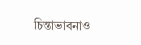চিন্তাভাবনাও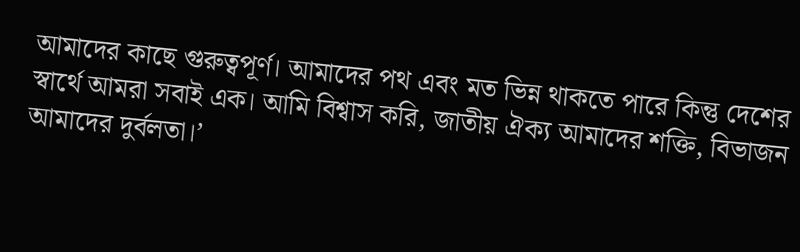আমাদের কাছে গুরুত্বপূর্ণ। আমাদের পথ এবং মত ভিন্ন থাকতে পারে কিন্তু দেশের স্বার্থে আমরা সবাই এক। আমি বিশ্বাস করি, জাতীয় ঐক্য আমাদের শক্তি, বিভাজন আমাদের দুর্বলতা।’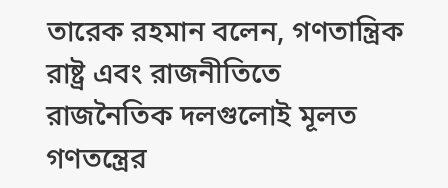তারেক রহমান বলেন, গণতান্ত্রিক রাষ্ট্র এবং রাজনীতিতে রাজনৈতিক দলগুলোই মূলত গণতন্ত্রের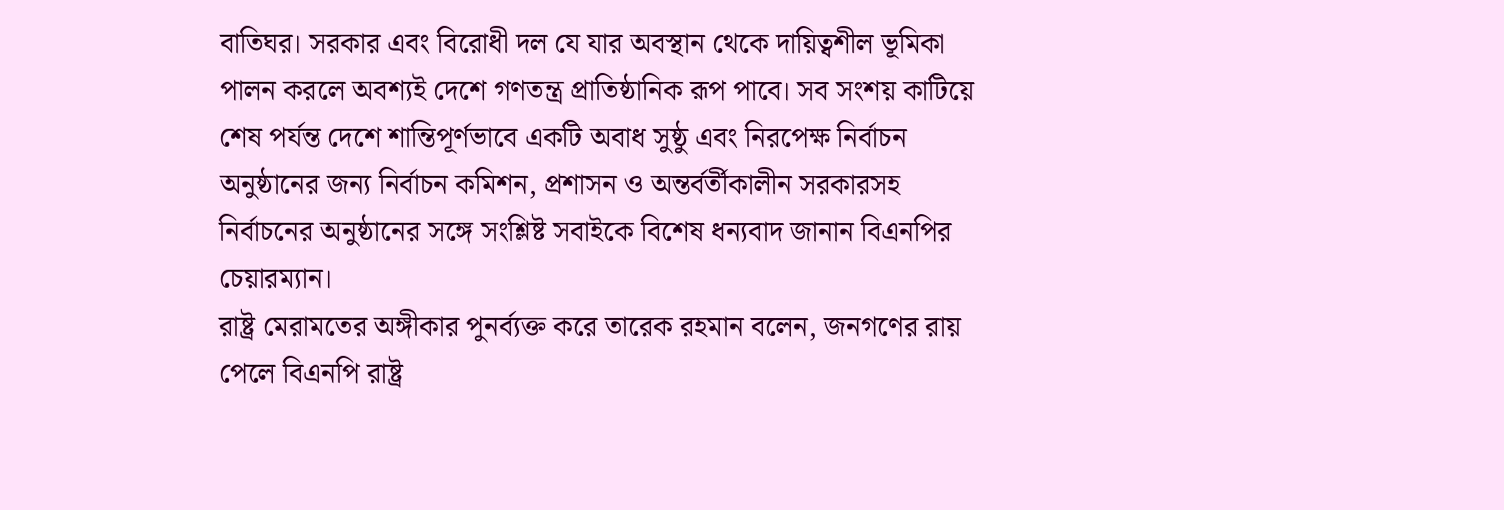বাতিঘর। সরকার এবং বিরোধী দল যে যার অবস্থান থেকে দায়িত্বশীল ভূমিকা পালন করলে অবশ্যই দেশে গণতন্ত্র প্রাতিষ্ঠানিক রূপ পাবে। সব সংশয় কাটিয়ে শেষ পর্যন্ত দেশে শান্তিপূর্ণভাবে একটি অবাধ সুষ্ঠু এবং নিরপেক্ষ নির্বাচন অনুষ্ঠানের জন্য নির্বাচন কমিশন, প্রশাসন ও অন্তর্বর্তীকালীন সরকারসহ নির্বাচনের অনুষ্ঠানের সঙ্গে সংশ্লিষ্ট সবাইকে বিশেষ ধন্যবাদ জানান বিএনপির চেয়ারম্যান।
রাষ্ট্র মেরামতের অঙ্গীকার পুনর্ব্যক্ত করে তারেক রহমান বলেন, জনগণের রায় পেলে বিএনপি রাষ্ট্র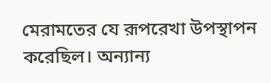মেরামতের যে রূপরেখা উপস্থাপন করেছিল। অন্যান্য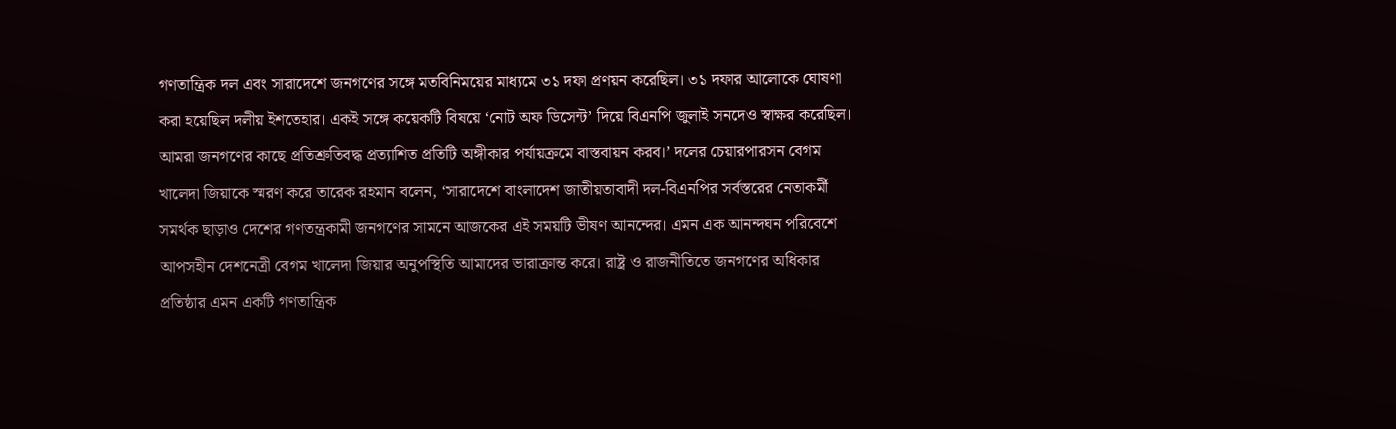গণতান্ত্রিক দল এবং সারাদেশে জনগণের সঙ্গে মতবিনিময়ের মাধ্যমে ৩১ দফা প্রণয়ন করেছিল। ৩১ দফার আলোকে ঘোষণা করা হয়েছিল দলীয় ইশতেহার। একই সঙ্গে কয়েকটি বিষয়ে ‘নোট অফ ডিসেন্ট’ দিয়ে বিএনপি জুলাই সনদেও স্বাক্ষর করেছিল। আমরা জনগণের কাছে প্রতিশ্রুতিবদ্ধ প্রত্যাশিত প্রতিটি অঙ্গীকার পর্যায়ক্রমে বাস্তবায়ন করব।’ দলের চেয়ারপারসন বেগম খালেদা জিয়াকে স্মরণ করে তারেক রহমান বলেন, ‘সারাদেশে বাংলাদেশ জাতীয়তাবাদী দল-বিএনপির সর্বস্তরের নেতাকর্মী সমর্থক ছাড়াও দেশের গণতন্ত্রকামী জনগণের সামনে আজকের এই সময়টি ভীষণ আনন্দের। এমন এক আনন্দঘন পরিবেশে আপসহীন দেশনেত্রী বেগম খালেদা জিয়ার অনুপস্থিতি আমাদের ভারাক্রান্ত করে। রাষ্ট্র ও রাজনীতিতে জনগণের অধিকার প্রতিষ্ঠার এমন একটি গণতান্ত্রিক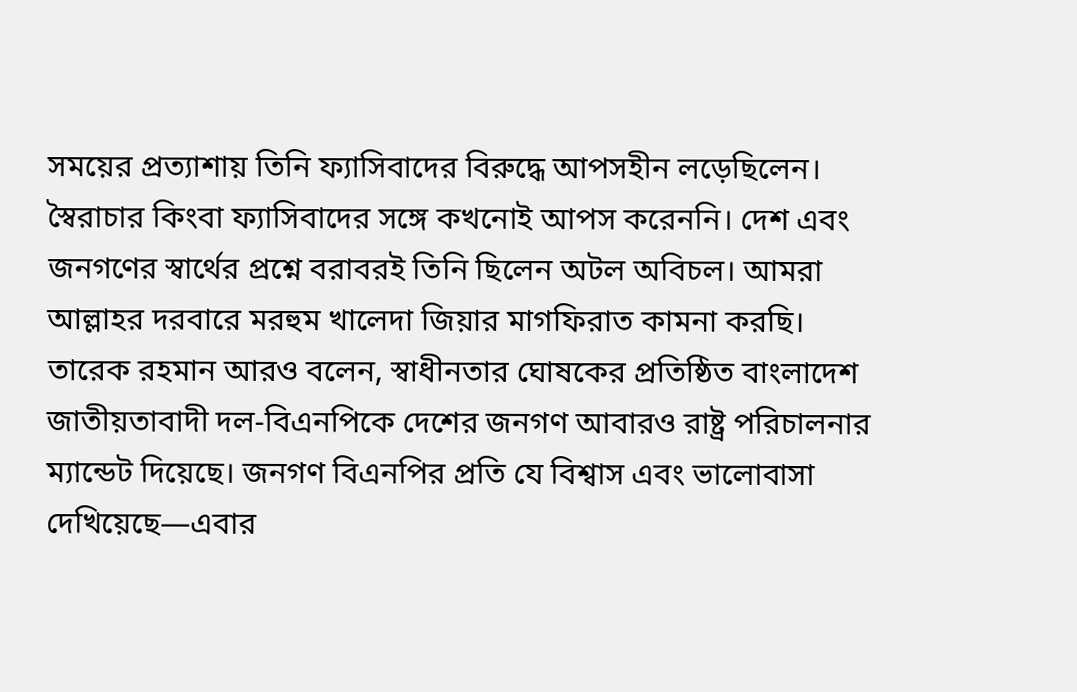সময়ের প্রত্যাশায় তিনি ফ্যাসিবাদের বিরুদ্ধে আপসহীন লড়েছিলেন। স্বৈরাচার কিংবা ফ্যাসিবাদের সঙ্গে কখনোই আপস করেননি। দেশ এবং জনগণের স্বার্থের প্রশ্নে বরাবরই তিনি ছিলেন অটল অবিচল। আমরা আল্লাহর দরবারে মরহুম খালেদা জিয়ার মাগফিরাত কামনা করছি।
তারেক রহমান আরও বলেন, স্বাধীনতার ঘোষকের প্রতিষ্ঠিত বাংলাদেশ জাতীয়তাবাদী দল-বিএনপিকে দেশের জনগণ আবারও রাষ্ট্র পরিচালনার ম্যান্ডেট দিয়েছে। জনগণ বিএনপির প্রতি যে বিশ্বাস এবং ভালোবাসা দেখিয়েছে—এবার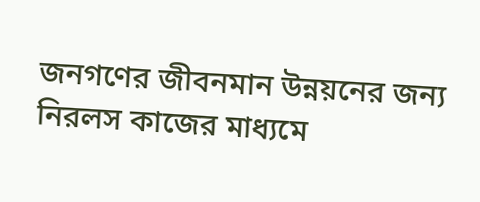জনগণের জীবনমান উন্নয়নের জন্য নিরলস কাজের মাধ্যমে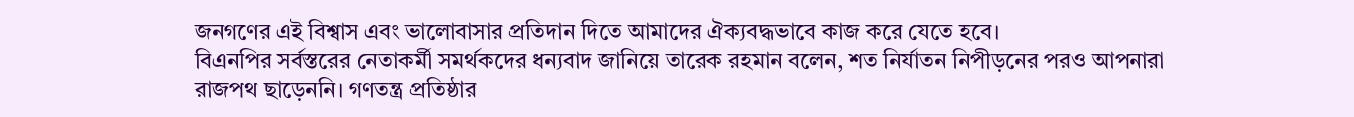জনগণের এই বিশ্বাস এবং ভালোবাসার প্রতিদান দিতে আমাদের ঐক্যবদ্ধভাবে কাজ করে যেতে হবে।
বিএনপির সর্বস্তরের নেতাকর্মী সমর্থকদের ধন্যবাদ জানিয়ে তারেক রহমান বলেন, শত নির্যাতন নিপীড়নের পরও আপনারা রাজপথ ছাড়েননি। গণতন্ত্র প্রতিষ্ঠার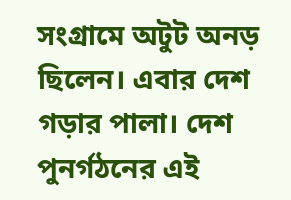সংগ্রামে অটুট অনড় ছিলেন। এবার দেশ গড়ার পালা। দেশ পুনর্গঠনের এই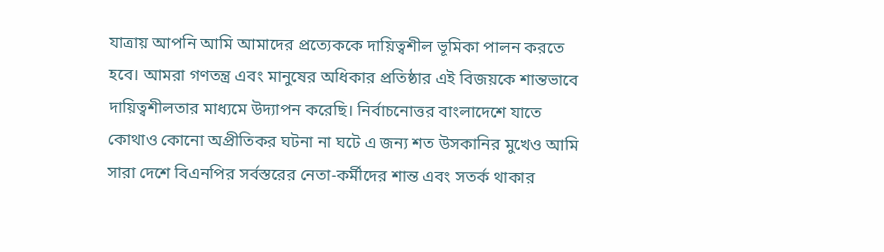যাত্রায় আপনি আমি আমাদের প্রত্যেককে দায়িত্বশীল ভূমিকা পালন করতে হবে। আমরা গণতন্ত্র এবং মানুষের অধিকার প্রতিষ্ঠার এই বিজয়কে শান্তভাবে দায়িত্বশীলতার মাধ্যমে উদ্যাপন করেছি। নির্বাচনোত্তর বাংলাদেশে যাতে কোথাও কোনো অপ্রীতিকর ঘটনা না ঘটে এ জন্য শত উসকানির মুখেও আমি সারা দেশে বিএনপির সর্বস্তরের নেতা-কর্মীদের শান্ত এবং সতর্ক থাকার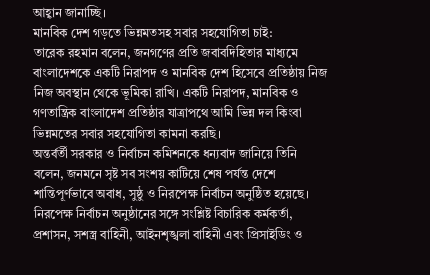আহ্বান জানাচ্ছি।
মানবিক দেশ গড়তে ভিন্নমতসহ সবার সহযোগিতা চাই:
তারেক রহমান বলেন, জনগণের প্রতি জবাবদিহিতার মাধ্যমে বাংলাদেশকে একটি নিরাপদ ও মানবিক দেশ হিসেবে প্রতিষ্ঠায় নিজ নিজ অবস্থান থেকে ভূমিকা রাখি। একটি নিরাপদ, মানবিক ও গণতান্ত্রিক বাংলাদেশ প্রতিষ্ঠার যাত্রাপথে আমি ভিন্ন দল কিংবা ভিন্নমতের সবার সহযোগিতা কামনা করছি।
অন্তর্বর্তী সরকার ও নির্বাচন কমিশনকে ধন্যবাদ জানিয়ে তিনি বলেন, জনমনে সৃষ্ট সব সংশয় কাটিয়ে শেষ পর্যন্ত দেশে শান্তিপূর্ণভাবে অবাধ, সুষ্ঠু ও নিরপেক্ষ নির্বাচন অনুষ্ঠিত হয়েছে। নিরপেক্ষ নির্বাচন অনুষ্ঠানের সঙ্গে সংশ্লিষ্ট বিচারিক কর্মকর্তা, প্রশাসন, সশস্ত্র বাহিনী, আইনশৃঙ্খলা বাহিনী এবং প্রিসাইডিং ও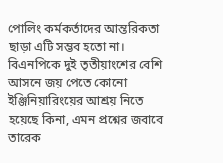পোলিং কর্মকর্তাদের আন্তরিকতা ছাড়া এটি সম্ভব হতো না।
বিএনপিকে দুই তৃতীয়াংশের বেশি আসনে জয় পেতে কোনো ইঞ্জিনিয়ারিংয়ের আশ্রয় নিতে হয়েছে কিনা, এমন প্রশ্নের জবাবে তারেক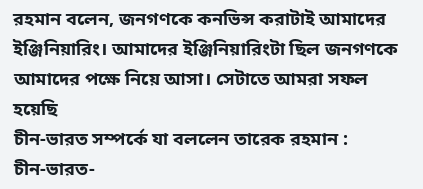রহমান বলেন, জনগণকে কনভিন্স করাটাই আমাদের ইঞ্জিনিয়ারিং। আমাদের ইঞ্জিনিয়ারিংটা ছিল জনগণকে আমাদের পক্ষে নিয়ে আসা। সেটাতে আমরা সফল হয়েছি
চীন-ভারত সম্পর্কে যা বললেন তারেক রহমান :
চীন-ভারত-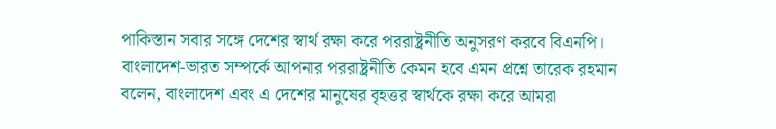পাকিস্তান সবার সঙ্গে দেশের স্বার্থ রক্ষা করে পররাষ্ট্রনীতি অনুসরণ করবে বিএনপি। বাংলাদেশ-ভারত সম্পর্কে আপনার পররাষ্ট্রনীতি কেমন হবে এমন প্রশ্নে তারেক রহমান বলেন, বাংলাদেশ এবং এ দেশের মানুষের বৃহত্তর স্বার্থকে রক্ষা করে আমরা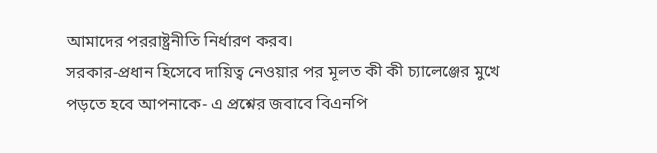আমাদের পররাষ্ট্রনীতি নির্ধারণ করব।
সরকার-প্রধান হিসেবে দায়িত্ব নেওয়ার পর মূলত কী কী চ্যালেঞ্জের মুখে পড়তে হবে আপনাকে- এ প্রশ্নের জবাবে বিএনপি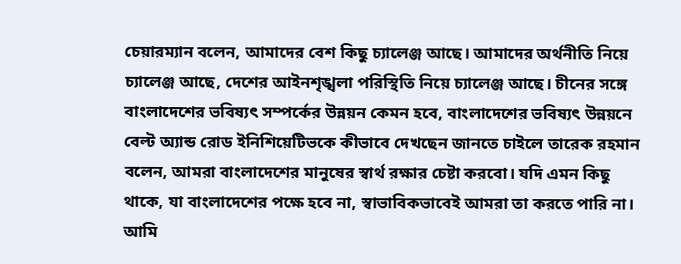চেয়ারম্যান বলেন, আমাদের বেশ কিছু চ্যালেঞ্জ আছে। আমাদের অর্থনীতি নিয়ে চ্যালেঞ্জ আছে, দেশের আইনশৃঙ্খলা পরিস্থিতি নিয়ে চ্যালেঞ্জ আছে। চীনের সঙ্গে বাংলাদেশের ভবিষ্যৎ সম্পর্কের উন্নয়ন কেমন হবে, বাংলাদেশের ভবিষ্যৎ উন্নয়নে বেল্ট অ্যান্ড রোড ইনিশিয়েটিভকে কীভাবে দেখছেন জানতে চাইলে তারেক রহমান বলেন, আমরা বাংলাদেশের মানুষের স্বার্থ রক্ষার চেষ্টা করবো। যদি এমন কিছু থাকে, যা বাংলাদেশের পক্ষে হবে না, স্বাভাবিকভাবেই আমরা তা করতে পারি না। আমি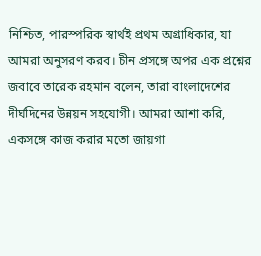নিশ্চিত, পারস্পরিক স্বার্থই প্রথম অগ্রাধিকার, যা আমরা অনুসরণ করব। চীন প্রসঙ্গে অপর এক প্রশ্নের জবাবে তারেক রহমান বলেন, তারা বাংলাদেশের দীর্ঘদিনের উন্নয়ন সহযোগী। আমরা আশা করি, একসঙ্গে কাজ করার মতো জায়গা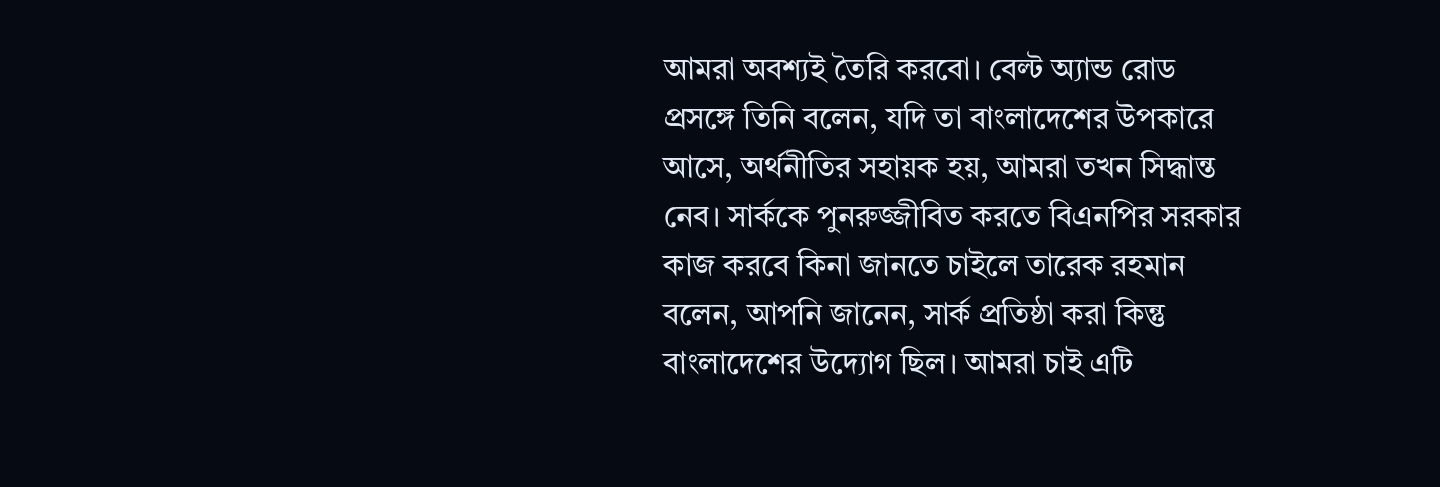আমরা অবশ্যই তৈরি করবো। বেল্ট অ্যান্ড রোড প্রসঙ্গে তিনি বলেন, যদি তা বাংলাদেশের উপকারে আসে, অর্থনীতির সহায়ক হয়, আমরা তখন সিদ্ধান্ত নেব। সার্ককে পুনরুজ্জীবিত করতে বিএনপির সরকার কাজ করবে কিনা জানতে চাইলে তারেক রহমান বলেন, আপনি জানেন, সার্ক প্রতিষ্ঠা করা কিন্তু বাংলাদেশের উদ্যোগ ছিল। আমরা চাই এটি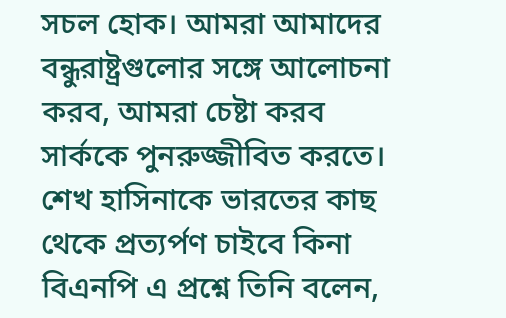সচল হোক। আমরা আমাদের বন্ধুরাষ্ট্রগুলোর সঙ্গে আলোচনা করব, আমরা চেষ্টা করব সার্ককে পুনরুজ্জীবিত করতে।
শেখ হাসিনাকে ভারতের কাছ থেকে প্রত্যর্পণ চাইবে কিনা বিএনপি এ প্রশ্নে তিনি বলেন,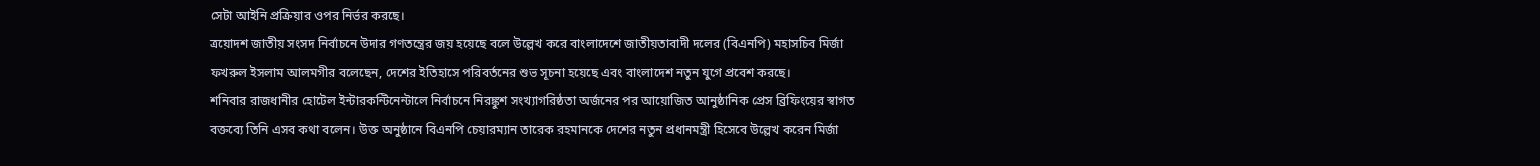সেটা আইনি প্রক্রিয়ার ওপর নির্ভর করছে।
ত্রয়োদশ জাতীয় সংসদ নির্বাচনে উদার গণতন্ত্রের জয় হয়েছে বলে উল্লেখ করে বাংলাদেশে জাতীয়তাবাদী দলের (বিএনপি) মহাসচিব মির্জা ফখরুল ইসলাম আলমগীর বলেছেন, দেশের ইতিহাসে পরিবর্তনের শুভ সূচনা হয়েছে এবং বাংলাদেশ নতুন যুগে প্রবেশ করছে।
শনিবার রাজধানীর হোটেল ইন্টারকন্টিনেন্টালে নির্বাচনে নিরঙ্কুশ সংখ্যাগরিষ্ঠতা অর্জনের পর আয়োজিত আনুষ্ঠানিক প্রেস ব্রিফিংয়ের স্বাগত বক্তব্যে তিনি এসব কথা বলেন। উক্ত অনুষ্ঠানে বিএনপি চেয়ারম্যান তারেক রহমানকে দেশের নতুন প্রধানমন্ত্রী হিসেবে উল্লেখ করেন মির্জা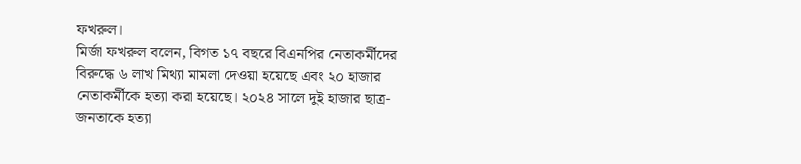ফখরুল।
মির্জা ফখরুল বলেন, বিগত ১৭ বছরে বিএনপির নেতাকর্মীদের বিরুদ্ধে ৬ লাখ মিথ্যা মামলা দেওয়া হয়েছে এবং ২০ হাজার নেতাকর্মীকে হত্যা করা হয়েছে। ২০২৪ সালে দুই হাজার ছাত্র-জনতাকে হত্যা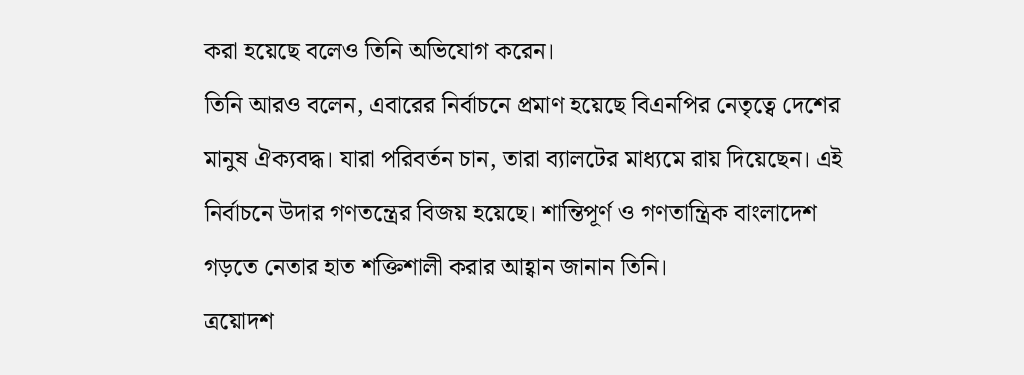করা হয়েছে বলেও তিনি অভিযোগ করেন।
তিনি আরও বলেন, এবারের নির্বাচনে প্রমাণ হয়েছে বিএনপির নেতৃত্বে দেশের মানুষ ঐক্যবদ্ধ। যারা পরিবর্তন চান, তারা ব্যালটের মাধ্যমে রায় দিয়েছেন। এই নির্বাচনে উদার গণতন্ত্রের বিজয় হয়েছে। শান্তিপূর্ণ ও গণতান্ত্রিক বাংলাদেশ গড়তে নেতার হাত শক্তিশালী করার আহ্বান জানান তিনি।
ত্রয়োদশ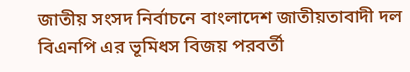জাতীয় সংসদ নির্বাচনে বাংলাদেশ জাতীয়তাবাদী দল বিএনপি এর ভূমিধস বিজয় পরবর্তী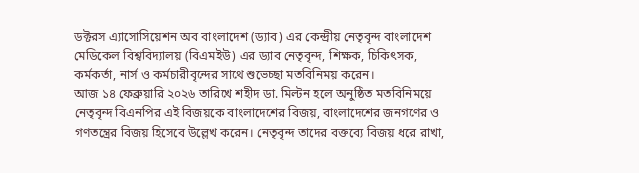ডক্টরস এ্যাসোসিয়েশন অব বাংলাদেশ (ড্যাব) এর কেন্দ্রীয় নেতৃবৃন্দ বাংলাদেশ মেডিকেল বিশ্ববিদ্যালয় (বিএমইউ) এর ড্যাব নেতৃবৃন্দ, শিক্ষক, চিকিৎসক, কর্মকর্তা, নার্স ও কর্মচারীবৃন্দের সাথে শুভেচ্ছা মতবিনিময় করেন।
আজ ১৪ ফেব্রুয়ারি ২০২৬ তারিখে শহীদ ডা. মিল্টন হলে অনুষ্ঠিত মতবিনিময়ে নেতৃবৃন্দ বিএনপির এই বিজয়কে বাংলাদেশের বিজয়, বাংলাদেশের জনগণের ও গণতন্ত্রের বিজয় হিসেবে উল্লেখ করেন। নেতৃবৃন্দ তাদের বক্তব্যে বিজয় ধরে রাখা,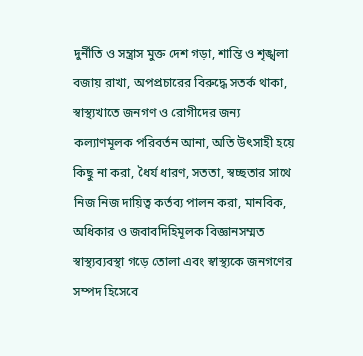দুর্নীতি ও সন্ত্রাস মুক্ত দেশ গড়া, শান্তি ও শৃঙ্খলা বজায় রাখা, অপপ্রচারের বিরুদ্ধে সতর্ক থাকা, স্বাস্থ্যখাতে জনগণ ও রোগীদের জন্য কল্যাণমূলক পরিবর্তন আনা, অতি উৎসাহী হয়ে কিছু না করা, ধৈর্য ধারণ, সততা, স্বচ্ছতার সাথে নিজ নিজ দায়িত্ব কর্তব্য পালন করা, মানবিক, অধিকার ও জবাবদিহিমূলক বিজ্ঞানসম্মত স্বাস্থ্যব্যবস্থা গড়ে তোলা এবং স্বাস্থ্যকে জনগণের সম্পদ হিসেবে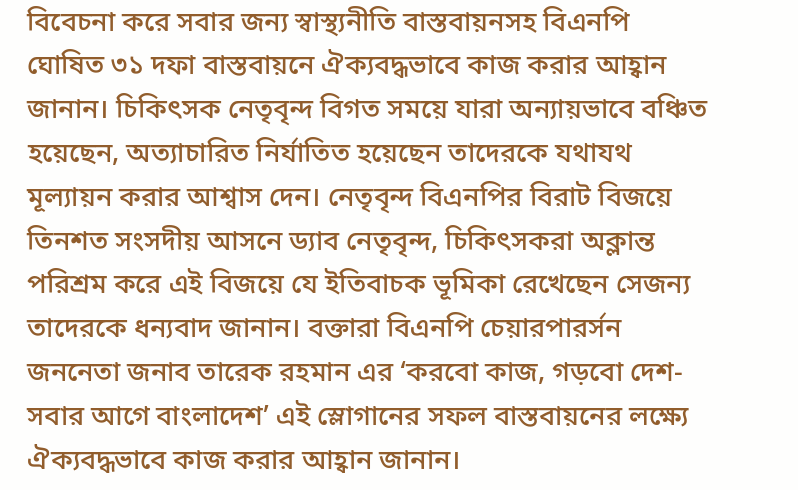বিবেচনা করে সবার জন্য স্বাস্থ্যনীতি বাস্তবায়নসহ বিএনপি ঘোষিত ৩১ দফা বাস্তবায়নে ঐক্যবদ্ধভাবে কাজ করার আহ্বান জানান। চিকিৎসক নেতৃবৃন্দ বিগত সময়ে যারা অন্যায়ভাবে বঞ্চিত হয়েছেন, অত্যাচারিত নির্যাতিত হয়েছেন তাদেরকে যথাযথ মূল্যায়ন করার আশ্বাস দেন। নেতৃবৃন্দ বিএনপির বিরাট বিজয়ে তিনশত সংসদীয় আসনে ড্যাব নেতৃবৃন্দ, চিকিৎসকরা অক্লান্ত পরিশ্রম করে এই বিজয়ে যে ইতিবাচক ভূমিকা রেখেছেন সেজন্য তাদেরকে ধন্যবাদ জানান। বক্তারা বিএনপি চেয়ারপারর্সন জননেতা জনাব তারেক রহমান এর ‘করবো কাজ, গড়বো দেশ-সবার আগে বাংলাদেশ’ এই স্লোগানের সফল বাস্তবায়নের লক্ষ্যে ঐক্যবদ্ধভাবে কাজ করার আহ্বান জানান।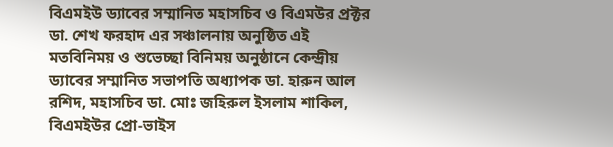বিএমইউ ড্যাবের সম্মানিত মহাসচিব ও বিএমউর প্রক্টর ডা. শেখ ফরহাদ এর সঞ্চালনায় অনুষ্ঠিত এই মতবিনিময় ও শুভেচ্ছা বিনিময় অনুষ্ঠানে কেন্দ্রীয় ড্যাবের সম্মানিত সভাপতি অধ্যাপক ডা. হারুন আল রশিদ, মহাসচিব ডা. মোঃ জহিরুল ইসলাম শাকিল, বিএমইউর প্রো-ভাইস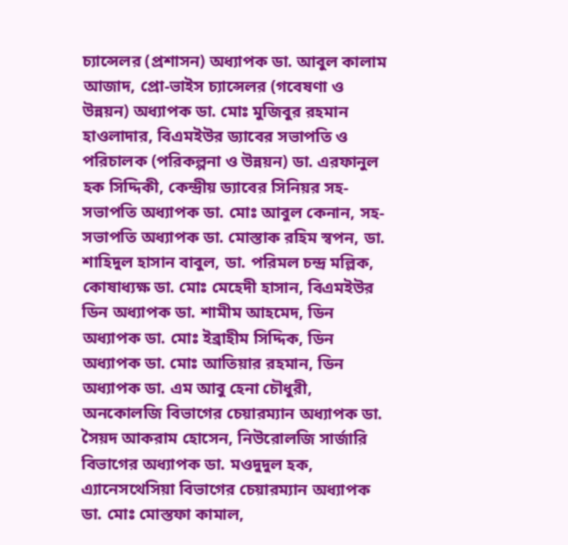চ্যান্সেলর (প্রশাসন) অধ্যাপক ডা. আবুল কালাম আজাদ, প্রো-ভাইস চ্যান্সেলর (গবেষণা ও উন্নয়ন) অধ্যাপক ডা. মোঃ মুজিবুর রহমান হাওলাদার, বিএমইউর ড্যাবের সভাপতি ও পরিচালক (পরিকল্পনা ও উন্নয়ন) ডা. এরফানুল হক সিদ্দিকী, কেন্দ্রীয় ড্যাবের সিনিয়র সহ-সভাপতি অধ্যাপক ডা. মোঃ আবুল কেনান, সহ-সভাপতি অধ্যাপক ডা. মোস্তাক রহিম স্বপন, ডা. শাহিদুল হাসান বাবুল, ডা. পরিমল চন্দ্র মল্লিক, কোষাধ্যক্ষ ডা. মোঃ মেহেদী হাসান, বিএমইউর ডিন অধ্যাপক ডা. শামীম আহমেদ, ডিন অধ্যাপক ডা. মোঃ ইব্রাহীম সিদ্দিক, ডিন অধ্যাপক ডা. মোঃ আতিয়ার রহমান, ডিন অধ্যাপক ডা. এম আবু হেনা চৌধুরী, অনকোলজি বিভাগের চেয়ারম্যান অধ্যাপক ডা. সৈয়দ আকরাম হোসেন, নিউরোলজি সার্জারি বিভাগের অধ্যাপক ডা. মওদুদুল হক, এ্যানেসথেসিয়া বিভাগের চেয়ারম্যান অধ্যাপক ডা. মোঃ মোস্তফা কামাল,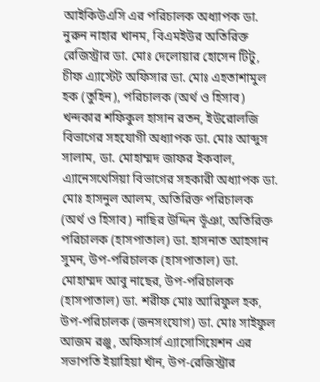আইকিউএসি এর পরিচালক অধ্যাপক ডা. নুরুন নাহার খানম, বিএমইউর অতিরিক্ত রেজিস্ট্রার ডা. মোঃ দেলোয়ার হোসেন টিটু, চীফ এ্যাস্টেট অফিসার ডা. মোঃ এহতাশামুল হক (তুহিন), পরিচালক (অর্থ ও হিসাব) খন্দকার শফিকুল হাসান রতন, ইউরোলজি বিভাগের সহযোগী অধ্যাপক ডা. মোঃ আব্দুস সালাম, ডা. মোহাম্মদ জাফর ইকবাল, এ্যানেসথেসিয়া বিভাগের সহকারী অধ্যাপক ডা. মোঃ হাসনুল আলম, অতিরিক্ত পরিচালক (অর্থ ও হিসাব) নাছির উদ্দিন ভূঁঞা, অতিরিক্ত পরিচালক (হাসপাতাল) ডা. হাসনাত আহসান সুমন, উপ-পরিচালক (হাসপাতাল) ডা. মোহাম্মদ আবু নাছের, উপ-পরিচালক (হাসপাতাল) ডা. শরীফ মোঃ আরিফুল হক, উপ-পরিচালক (জনসংযোগ) ডা. মোঃ সাইফুল আজম রঞ্জু, অফিসার্স এ্যাসোসিয়েশন এর সভাপতি ইয়াহিয়া খাঁন, উপ-রেজিস্ট্রার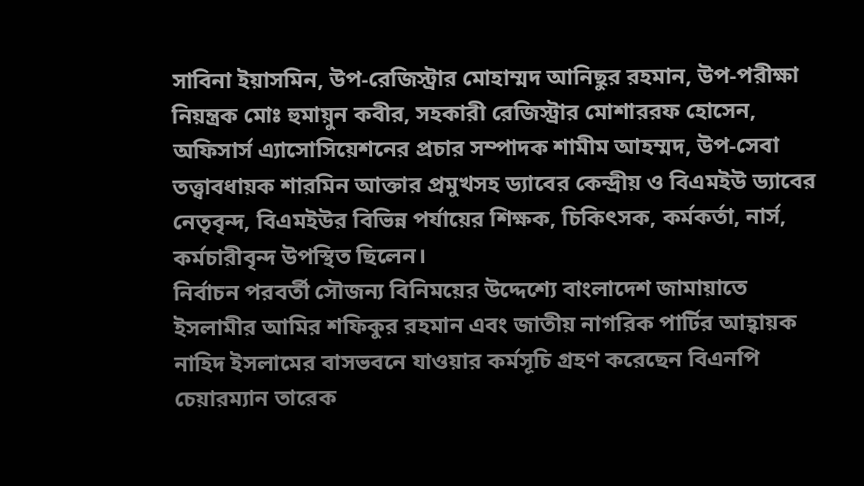সাবিনা ইয়াসমিন, উপ-রেজিস্ট্রার মোহাম্মদ আনিছুর রহমান, উপ-পরীক্ষা নিয়ন্ত্রক মোঃ হুমায়ুন কবীর, সহকারী রেজিস্ট্রার মোশাররফ হোসেন, অফিসার্স এ্যাসোসিয়েশনের প্রচার সম্পাদক শামীম আহম্মদ, উপ-সেবা তত্ত্বাবধায়ক শারমিন আক্তার প্রমুখসহ ড্যাবের কেন্দ্রীয় ও বিএমইউ ড্যাবের নেতৃবৃন্দ, বিএমইউর বিভিন্ন পর্যায়ের শিক্ষক, চিকিৎসক, কর্মকর্তা, নার্স, কর্মচারীবৃন্দ উপস্থিত ছিলেন।
নির্বাচন পরবর্তী সৌজন্য বিনিময়ের উদ্দেশ্যে বাংলাদেশ জামায়াতে ইসলামীর আমির শফিকুর রহমান এবং জাতীয় নাগরিক পার্টির আহ্বায়ক নাহিদ ইসলামের বাসভবনে যাওয়ার কর্মসূচি গ্রহণ করেছেন বিএনপি চেয়ারম্যান তারেক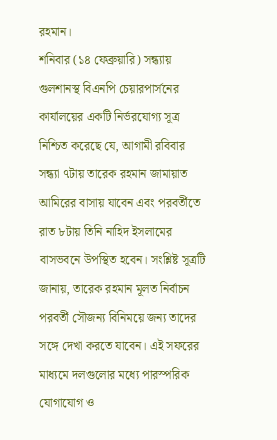রহমান।
শনিবার (১৪ ফেব্রুয়ারি) সন্ধ্যায় গুলশানস্থ বিএনপি চেয়ারপার্সনের কার্যালয়ের একটি নির্ভরযোগ্য সূত্র নিশ্চিত করেছে যে, আগামী রবিবার সন্ধ্যা ৭টায় তারেক রহমান জামায়াত আমিরের বাসায় যাবেন এবং পরবর্তীতে রাত ৮টায় তিনি নাহিদ ইসলামের বাসভবনে উপস্থিত হবেন। সংশ্লিষ্ট সূত্রটি জানায়, তারেক রহমান মূলত নির্বাচন পরবর্তী সৌজন্য বিনিময়ে জন্য তাদের সঙ্গে দেখা করতে যাবেন। এই সফরের মাধ্যমে দলগুলোর মধ্যে পারস্পরিক যোগাযোগ ও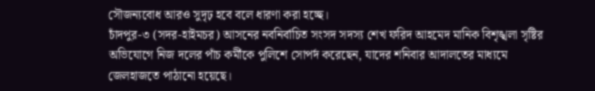সৌজন্যবোধ আরও সুদৃঢ় হবে বলে ধারণা করা হচ্ছে।
চাঁদপুর-৩ (সদর-হাইমচর) আসনের নবনির্বাচিত সংসদ সদস্য শেখ ফরিদ আহমেদ মানিক বিশৃঙ্খলা সৃষ্টির অভিযোগে নিজ দলের পাঁচ কর্মীকে পুলিশে সোপর্দ করেছেন, যাদের শনিবার আদালতের মাধ্যমে জেলহাজতে পাঠানো হয়েছে।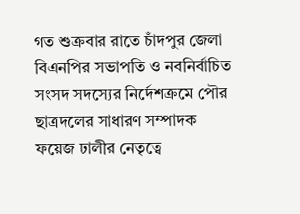গত শুক্রবার রাতে চাঁদপুর জেলা বিএনপির সভাপতি ও নবনির্বাচিত সংসদ সদস্যের নির্দেশক্রমে পৌর ছাত্রদলের সাধারণ সম্পাদক ফয়েজ ঢালীর নেতৃত্বে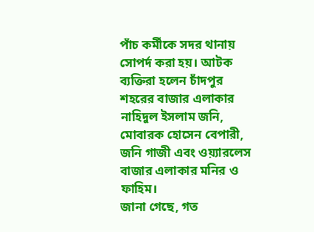পাঁচ কর্মীকে সদর থানায় সোপর্দ করা হয়। আটক ব্যক্তিরা হলেন চাঁদপুর শহরের বাজার এলাকার নাহিদুল ইসলাম জনি, মোবারক হোসেন বেপারী, জনি গাজী এবং ওয়্যারলেস বাজার এলাকার মনির ও ফাহিম।
জানা গেছে, গত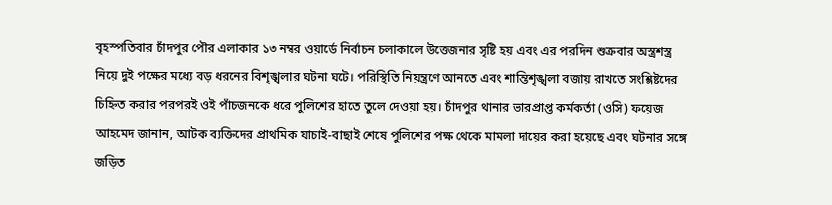বৃহস্পতিবার চাঁদপুর পৌর এলাকার ১৩ নম্বর ওয়ার্ডে নির্বাচন চলাকালে উত্তেজনার সৃষ্টি হয় এবং এর পরদিন শুক্রবার অস্ত্রশস্ত্র নিয়ে দুই পক্ষের মধ্যে বড় ধরনের বিশৃঙ্খলার ঘটনা ঘটে। পরিস্থিতি নিয়ন্ত্রণে আনতে এবং শান্তিশৃঙ্খলা বজায় রাখতে সংশ্লিষ্টদের চিহ্নিত করার পরপরই ওই পাঁচজনকে ধরে পুলিশের হাতে তুলে দেওয়া হয়। চাঁদপুর থানার ভারপ্রাপ্ত কর্মকর্তা (ওসি) ফয়েজ আহমেদ জানান, আটক ব্যক্তিদের প্রাথমিক যাচাই-বাছাই শেষে পুলিশের পক্ষ থেকে মামলা দায়ের করা হয়েছে এবং ঘটনার সঙ্গে জড়িত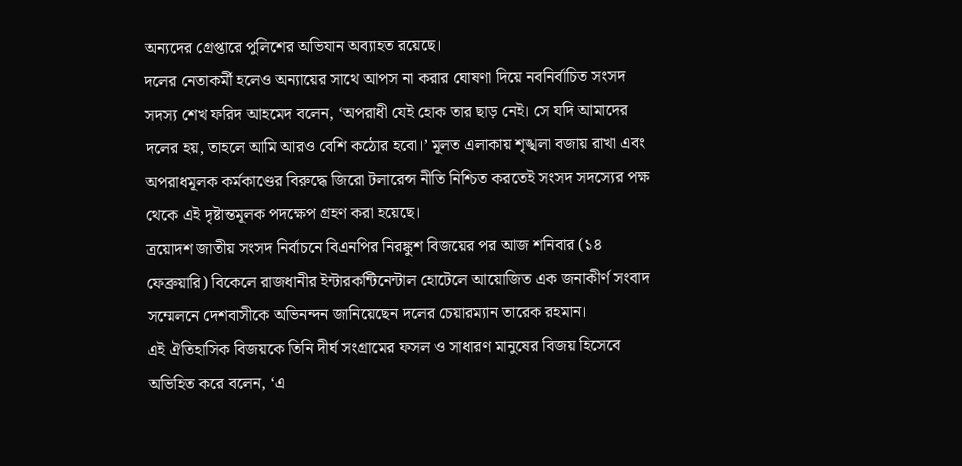অন্যদের গ্রেপ্তারে পুলিশের অভিযান অব্যাহত রয়েছে।
দলের নেতাকর্মী হলেও অন্যায়ের সাথে আপস না করার ঘোষণা দিয়ে নবনির্বাচিত সংসদ সদস্য শেখ ফরিদ আহমেদ বলেন, ‘অপরাধী যেই হোক তার ছাড় নেই। সে যদি আমাদের দলের হয়, তাহলে আমি আরও বেশি কঠোর হবো।’ মূলত এলাকায় শৃঙ্খলা বজায় রাখা এবং অপরাধমূলক কর্মকাণ্ডের বিরুদ্ধে জিরো টলারেন্স নীতি নিশ্চিত করতেই সংসদ সদস্যের পক্ষ থেকে এই দৃষ্টান্তমূলক পদক্ষেপ গ্রহণ করা হয়েছে।
ত্রয়োদশ জাতীয় সংসদ নির্বাচনে বিএনপির নিরঙ্কুশ বিজয়ের পর আজ শনিবার (১৪ ফেব্রুয়ারি) বিকেলে রাজধানীর ইন্টারকন্টিনেন্টাল হোটেলে আয়োজিত এক জনাকীর্ণ সংবাদ সম্মেলনে দেশবাসীকে অভিনন্দন জানিয়েছেন দলের চেয়ারম্যান তারেক রহমান।
এই ঐতিহাসিক বিজয়কে তিনি দীর্ঘ সংগ্রামের ফসল ও সাধারণ মানুষের বিজয় হিসেবে অভিহিত করে বলেন, ‘এ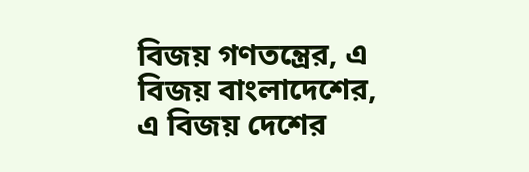বিজয় গণতন্ত্রের, এ বিজয় বাংলাদেশের, এ বিজয় দেশের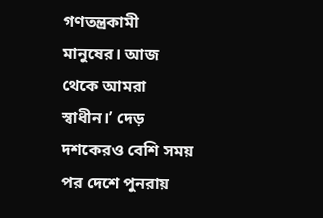গণতন্ত্রকামী মানুষের। আজ থেকে আমরা স্বাধীন।’ দেড় দশকেরও বেশি সময় পর দেশে পুনরায়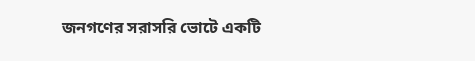জনগণের সরাসরি ভোটে একটি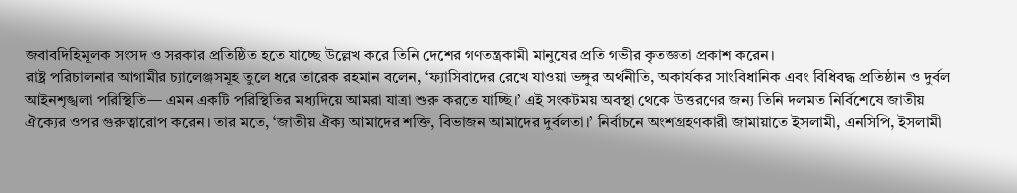জবাবদিহিমূলক সংসদ ও সরকার প্রতিষ্ঠিত হতে যাচ্ছে উল্লেখ করে তিনি দেশের গণতন্ত্রকামী মানুষের প্রতি গভীর কৃতজ্ঞতা প্রকাশ করেন।
রাষ্ট্র পরিচালনার আগামীর চ্যালেঞ্জসমূহ তুলে ধরে তারেক রহমান বলেন, ‘ফ্যাসিবাদের রেখে যাওয়া ভঙ্গুর অর্থনীতি, অকার্যকর সাংবিধানিক এবং বিধিবদ্ধ প্রতিষ্ঠান ও দুর্বল আইনশৃঙ্খলা পরিস্থিতি— এমন একটি পরিস্থিতির মধ্যদিয়ে আমরা যাত্রা শুরু করতে যাচ্ছি।’ এই সংকটময় অবস্থা থেকে উত্তরণের জন্য তিনি দলমত নির্বিশেষে জাতীয় ঐক্যের ওপর গুরুত্বারোপ করেন। তার মতে, ‘জাতীয় ঐক্য আমাদের শক্তি, বিভাজন আমাদের দুর্বলতা।’ নির্বাচনে অংশগ্রহণকারী জামায়াতে ইসলামী, এনসিপি, ইসলামী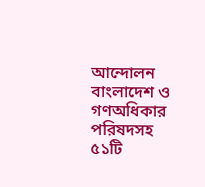আন্দোলন বাংলাদেশ ও গণঅধিকার পরিষদসহ ৫১টি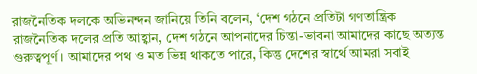রাজনৈতিক দলকে অভিনন্দন জানিয়ে তিনি বলেন, ‘দেশ গঠনে প্রতিটা গণতান্ত্রিক রাজনৈতিক দলের প্রতি আহ্বান, দেশ গঠনে আপনাদের চিন্তা-ভাবনা আমাদের কাছে অত্যন্ত গুরুত্বপূর্ণ। আমাদের পথ ও মত ভিন্ন থাকতে পারে, কিন্তু দেশের স্বার্থে আমরা সবাই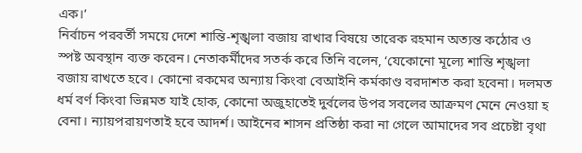এক।’
নির্বাচন পরবর্তী সময়ে দেশে শান্তি-শৃঙ্খলা বজায় রাখার বিষয়ে তারেক রহমান অত্যন্ত কঠোর ও স্পষ্ট অবস্থান ব্যক্ত করেন। নেতাকর্মীদের সতর্ক করে তিনি বলেন, ‘যেকোনো মূল্যে শান্তি শৃঙ্খলা বজায় রাখতে হবে। কোনো রকমের অন্যায় কিংবা বেআইনি কর্মকাণ্ড বরদাশত করা হবেনা। দলমত ধর্ম বর্ণ কিংবা ভিন্নমত যাই হোক, কোনো অজুহাতেই দুর্বলের উপর সবলের আক্রমণ মেনে নেওয়া হ বেনা। ন্যায়পরায়ণতাই হবে আদর্শ। আইনের শাসন প্রতিষ্ঠা করা না গেলে আমাদের সব প্রচেষ্টা বৃথা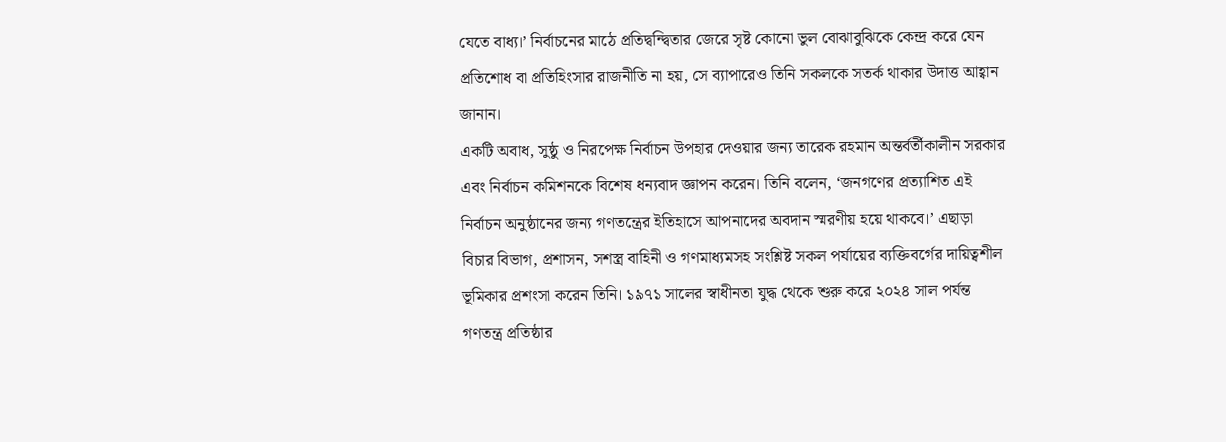যেতে বাধ্য।’ নির্বাচনের মাঠে প্রতিদ্বন্দ্বিতার জেরে সৃষ্ট কোনো ভুল বোঝাবুঝিকে কেন্দ্র করে যেন প্রতিশোধ বা প্রতিহিংসার রাজনীতি না হয়, সে ব্যাপারেও তিনি সকলকে সতর্ক থাকার উদাত্ত আহ্বান জানান।
একটি অবাধ, সুষ্ঠু ও নিরপেক্ষ নির্বাচন উপহার দেওয়ার জন্য তারেক রহমান অন্তর্বর্তীকালীন সরকার এবং নির্বাচন কমিশনকে বিশেষ ধন্যবাদ জ্ঞাপন করেন। তিনি বলেন, ‘জনগণের প্রত্যাশিত এই নির্বাচন অনুষ্ঠানের জন্য গণতন্ত্রের ইতিহাসে আপনাদের অবদান স্মরণীয় হয়ে থাকবে।’ এছাড়া বিচার বিভাগ, প্রশাসন, সশস্ত্র বাহিনী ও গণমাধ্যমসহ সংশ্লিষ্ট সকল পর্যায়ের ব্যক্তিবর্গের দায়িত্বশীল ভূমিকার প্রশংসা করেন তিনি। ১৯৭১ সালের স্বাধীনতা যুদ্ধ থেকে শুরু করে ২০২৪ সাল পর্যন্ত গণতন্ত্র প্রতিষ্ঠার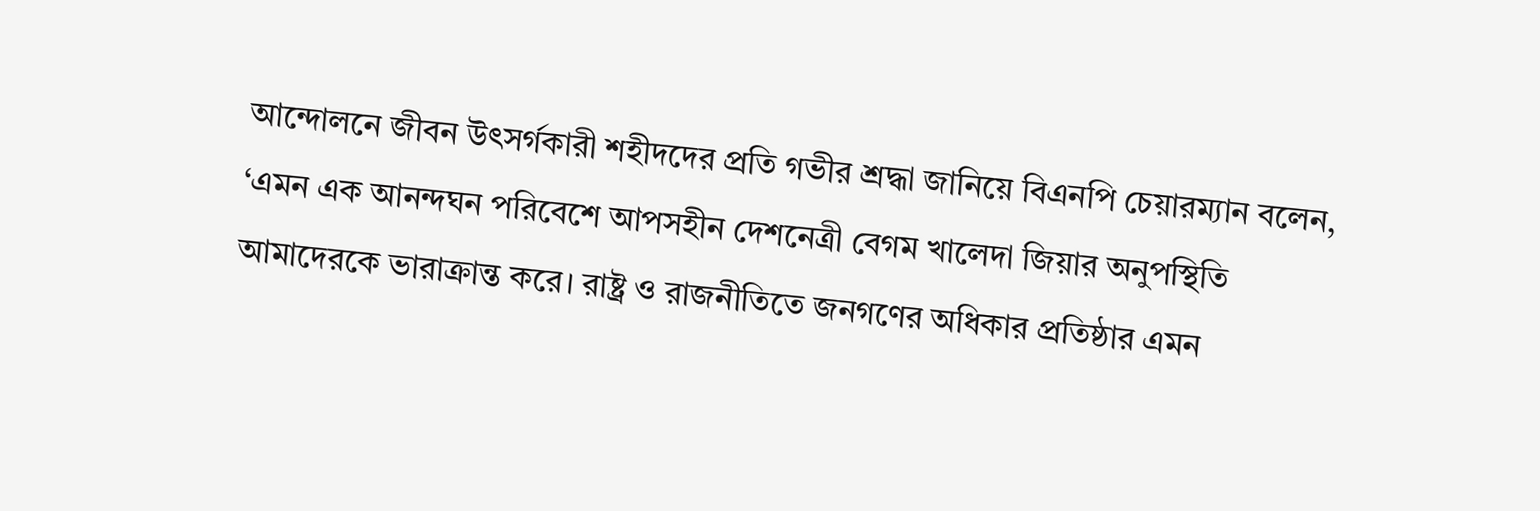আন্দোলনে জীবন উৎসর্গকারী শহীদদের প্রতি গভীর শ্রদ্ধা জানিয়ে বিএনপি চেয়ারম্যান বলেন, ‘এমন এক আনন্দঘন পরিবেশে আপসহীন দেশনেত্রী বেগম খালেদা জিয়ার অনুপস্থিতি আমাদেরকে ভারাক্রান্ত করে। রাষ্ট্র ও রাজনীতিতে জনগণের অধিকার প্রতিষ্ঠার এমন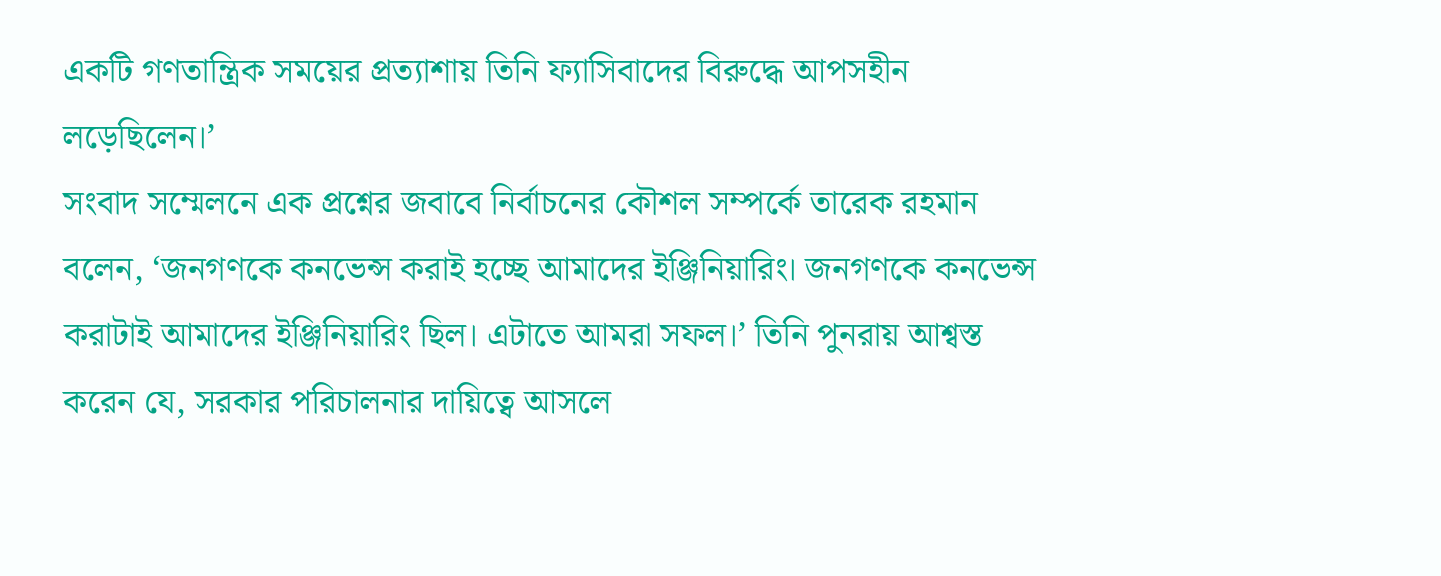একটি গণতান্ত্রিক সময়ের প্রত্যাশায় তিনি ফ্যাসিবাদের বিরুদ্ধে আপসহীন লড়েছিলেন।’
সংবাদ সম্মেলনে এক প্রশ্নের জবাবে নির্বাচনের কৌশল সম্পর্কে তারেক রহমান বলেন, ‘জনগণকে কনভেন্স করাই হচ্ছে আমাদের ইঞ্জিনিয়ারিং। জনগণকে কনভেন্স করাটাই আমাদের ইঞ্জিনিয়ারিং ছিল। এটাতে আমরা সফল।’ তিনি পুনরায় আশ্বস্ত করেন যে, সরকার পরিচালনার দায়িত্বে আসলে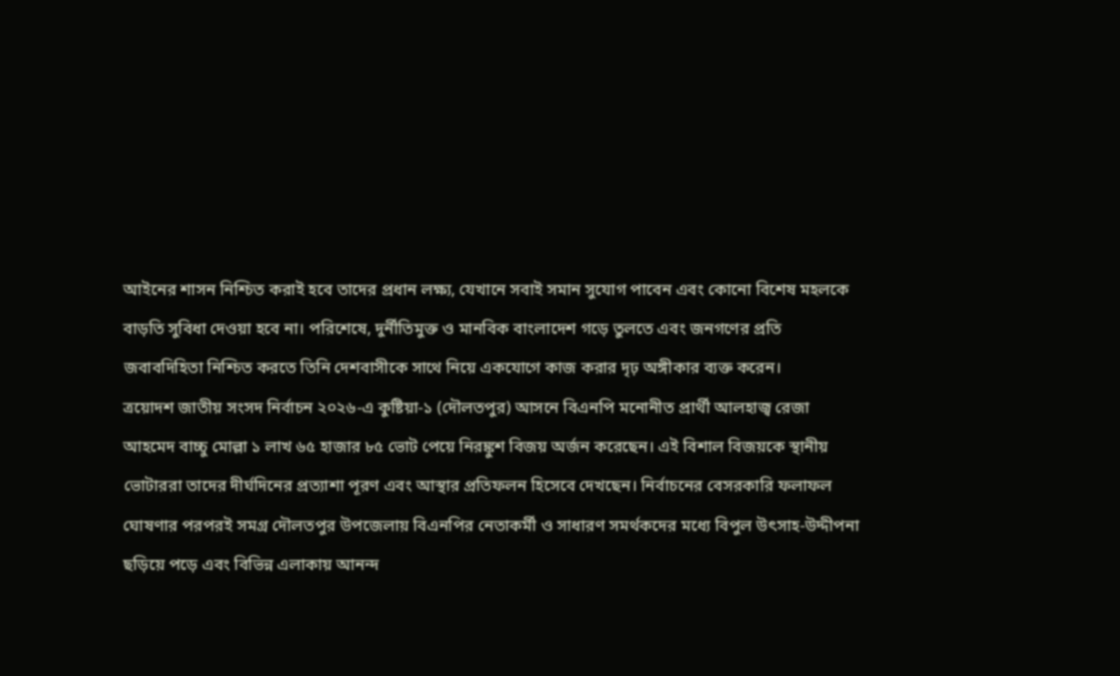আইনের শাসন নিশ্চিত করাই হবে তাদের প্রধান লক্ষ্য, যেখানে সবাই সমান সুযোগ পাবেন এবং কোনো বিশেষ মহলকে বাড়তি সুবিধা দেওয়া হবে না। পরিশেষে, দুর্নীতিমুক্ত ও মানবিক বাংলাদেশ গড়ে তুলতে এবং জনগণের প্রতি জবাবদিহিতা নিশ্চিত করতে তিনি দেশবাসীকে সাথে নিয়ে একযোগে কাজ করার দৃঢ় অঙ্গীকার ব্যক্ত করেন।
ত্রয়োদশ জাতীয় সংসদ নির্বাচন ২০২৬-এ কুষ্টিয়া-১ (দৌলতপুর) আসনে বিএনপি মনোনীত প্রার্থী আলহাজ্ব রেজা আহমেদ বাচ্চু মোল্লা ১ লাখ ৬৫ হাজার ৮৫ ভোট পেয়ে নিরঙ্কুশ বিজয় অর্জন করেছেন। এই বিশাল বিজয়কে স্থানীয় ভোটাররা তাদের দীর্ঘদিনের প্রত্যাশা পূরণ এবং আস্থার প্রতিফলন হিসেবে দেখছেন। নির্বাচনের বেসরকারি ফলাফল ঘোষণার পরপরই সমগ্র দৌলতপুর উপজেলায় বিএনপির নেতাকর্মী ও সাধারণ সমর্থকদের মধ্যে বিপুল উৎসাহ-উদ্দীপনা ছড়িয়ে পড়ে এবং বিভিন্ন এলাকায় আনন্দ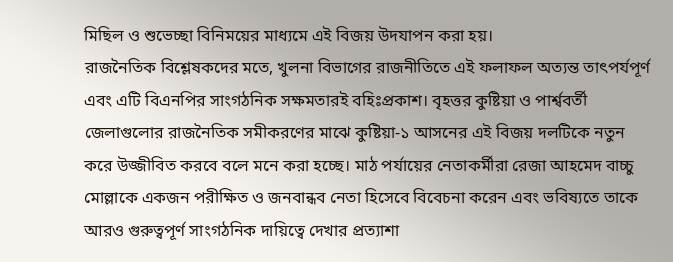মিছিল ও শুভেচ্ছা বিনিময়ের মাধ্যমে এই বিজয় উদযাপন করা হয়।
রাজনৈতিক বিশ্লেষকদের মতে, খুলনা বিভাগের রাজনীতিতে এই ফলাফল অত্যন্ত তাৎপর্যপূর্ণ এবং এটি বিএনপির সাংগঠনিক সক্ষমতারই বহিঃপ্রকাশ। বৃহত্তর কুষ্টিয়া ও পার্শ্ববর্তী জেলাগুলোর রাজনৈতিক সমীকরণের মাঝে কুষ্টিয়া-১ আসনের এই বিজয় দলটিকে নতুন করে উজ্জীবিত করবে বলে মনে করা হচ্ছে। মাঠ পর্যায়ের নেতাকর্মীরা রেজা আহমেদ বাচ্চু মোল্লাকে একজন পরীক্ষিত ও জনবান্ধব নেতা হিসেবে বিবেচনা করেন এবং ভবিষ্যতে তাকে আরও গুরুত্বপূর্ণ সাংগঠনিক দায়িত্বে দেখার প্রত্যাশা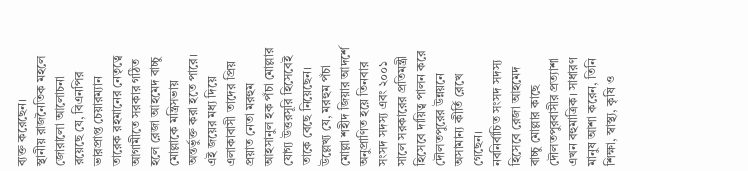ব্যক্ত করেছেন।
স্থানীয় রাজনৈতিক মহলে জোরালো আলোচনা রয়েছে যে, বিএনপির ভারপ্রাপ্ত চেয়ারম্যান তারেক রহমানের নেতৃত্বে আগামীতে সরকার গঠিত হলে রেজা আহমেদ বাচ্চু মোল্লাকে মন্ত্রিসভায় অন্তর্ভুক্ত করা হতে পারে। এই জয়ের মধ্য দিয়ে এলাকাবাসী তাদের প্রিয় প্রয়াত নেতা মরহুম আহসানুল হক পঁচা মোল্লার যোগ্য উত্তরসূরি হিসেবেই তাকে বেছে নিয়েছেন। উল্লেখ্য যে, মরহুম পঁচা মোল্লা শহীদ জিয়ার আদর্শে অনুপ্রাণিত হয়ে তিনবার সংসদ সদস্য এবং ২০০১ সালে সরকারের প্রতিমন্ত্রী হিসেবে দায়িত্ব পালন করে দৌলতপুরের উন্নয়নে অসামান্য কীর্তি রেখে গেছেন।
নবনির্বাচিত সংসদ সদস্য হিসেবে রেজা আহমেদ বাচ্চু মোল্লার কাছে দৌলতপুরবাসীর প্রত্যাশা এখন বহুমাত্রিক। সাধারণ মানুষ আশা করেন, তিনি শিক্ষা, স্বাস্থ্য, কৃষি ও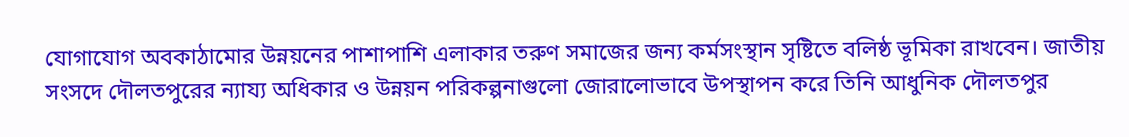যোগাযোগ অবকাঠামোর উন্নয়নের পাশাপাশি এলাকার তরুণ সমাজের জন্য কর্মসংস্থান সৃষ্টিতে বলিষ্ঠ ভূমিকা রাখবেন। জাতীয় সংসদে দৌলতপুরের ন্যায্য অধিকার ও উন্নয়ন পরিকল্পনাগুলো জোরালোভাবে উপস্থাপন করে তিনি আধুনিক দৌলতপুর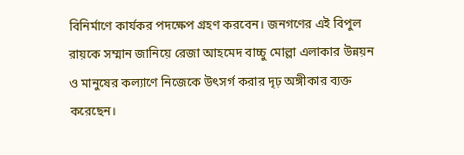বিনির্মাণে কার্যকর পদক্ষেপ গ্রহণ করবেন। জনগণের এই বিপুল রায়কে সম্মান জানিয়ে রেজা আহমেদ বাচ্চু মোল্লা এলাকার উন্নয়ন ও মানুষের কল্যাণে নিজেকে উৎসর্গ করার দৃঢ় অঙ্গীকার ব্যক্ত করেছেন।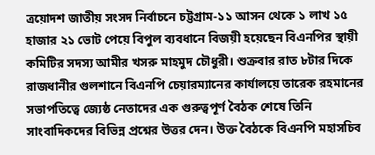ত্রয়োদশ জাতীয় সংসদ নির্বাচনে চট্টগ্রাম-১১ আসন থেকে ১ লাখ ১৫ হাজার ২১ ভোট পেয়ে বিপুল ব্যবধানে বিজয়ী হয়েছেন বিএনপির স্থায়ী কমিটির সদস্য আমীর খসরু মাহমুদ চৌধুরী। শুক্রবার রাত ৮টার দিকে রাজধানীর গুলশানে বিএনপি চেয়ারম্যানের কার্যালয়ে তারেক রহমানের সভাপতিত্বে জ্যেষ্ঠ নেতাদের এক গুরুত্বপূর্ণ বৈঠক শেষে তিনি সাংবাদিকদের বিভিন্ন প্রশ্নের উত্তর দেন। উক্ত বৈঠকে বিএনপি মহাসচিব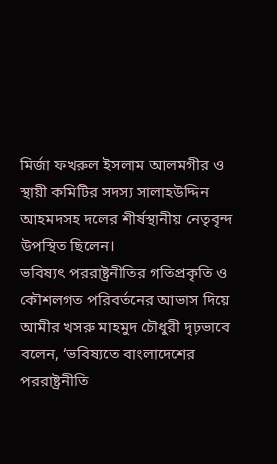মির্জা ফখরুল ইসলাম আলমগীর ও স্থায়ী কমিটির সদস্য সালাহউদ্দিন আহমদসহ দলের শীর্ষস্থানীয় নেতৃবৃন্দ উপস্থিত ছিলেন।
ভবিষ্যৎ পররাষ্ট্রনীতির গতিপ্রকৃতি ও কৌশলগত পরিবর্তনের আভাস দিয়ে আমীর খসরু মাহমুদ চৌধুরী দৃঢ়ভাবে বলেন, ‘ভবিষ্যতে বাংলাদেশের পররাষ্ট্রনীতি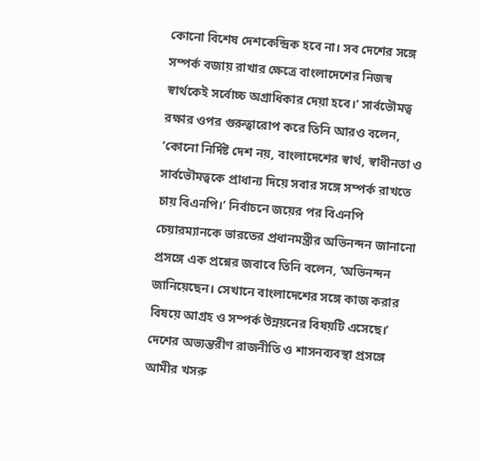কোনো বিশেষ দেশকেন্দ্রিক হবে না। সব দেশের সঙ্গে সম্পর্ক বজায় রাখার ক্ষেত্রে বাংলাদেশের নিজস্ব স্বার্থকেই সর্বোচ্চ অগ্রাধিকার দেয়া হবে।’ সার্বভৌমত্ব রক্ষার ওপর গুরুত্বারোপ করে তিনি আরও বলেন, ‘কোনো নির্দিষ্ট দেশ নয়, বাংলাদেশের স্বার্থ, স্বাধীনতা ও সার্বভৌমত্বকে প্রাধান্য দিয়ে সবার সঙ্গে সম্পর্ক রাখতে চায় বিএনপি।’ নির্বাচনে জয়ের পর বিএনপি চেয়ারম্যানকে ভারতের প্রধানমন্ত্রীর অভিনন্দন জানানো প্রসঙ্গে এক প্রশ্নের জবাবে তিনি বলেন, ‘অভিনন্দন জানিয়েছেন। সেখানে বাংলাদেশের সঙ্গে কাজ করার বিষয়ে আগ্রহ ও সম্পর্ক উন্নয়নের বিষয়টি এসেছে।’
দেশের অভ্যন্তরীণ রাজনীতি ও শাসনব্যবস্থা প্রসঙ্গে আমীর খসরু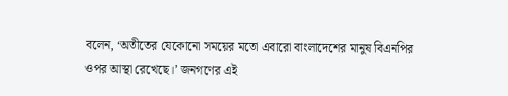বলেন, ‘অতীতের যেকোনো সময়ের মতো এবারো বাংলাদেশের মানুষ বিএনপির ওপর আস্থা রেখেছে।’ জনগণের এই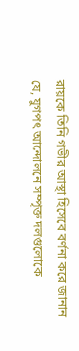রায়কে তিনি গভীর আস্থা হিসেবে বর্ণনা করে জানান যে, যুগপৎ আন্দোলনে সম্পৃক্ত দলগুলোকে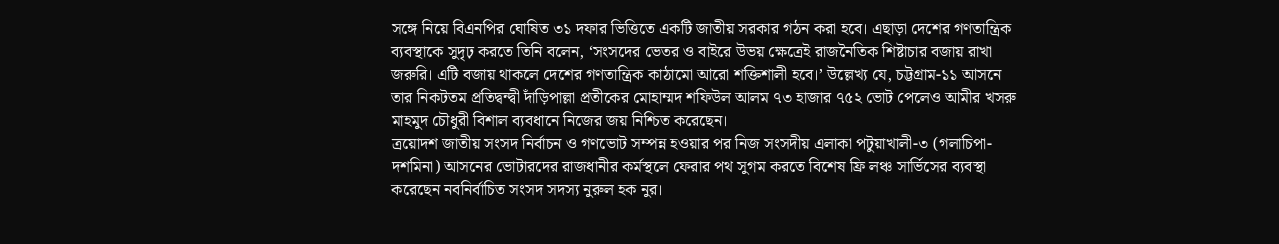সঙ্গে নিয়ে বিএনপির ঘোষিত ৩১ দফার ভিত্তিতে একটি জাতীয় সরকার গঠন করা হবে। এছাড়া দেশের গণতান্ত্রিক ব্যবস্থাকে সুদৃঢ় করতে তিনি বলেন, ‘সংসদের ভেতর ও বাইরে উভয় ক্ষেত্রেই রাজনৈতিক শিষ্টাচার বজায় রাখা জরুরি। এটি বজায় থাকলে দেশের গণতান্ত্রিক কাঠামো আরো শক্তিশালী হবে।’ উল্লেখ্য যে, চট্টগ্রাম-১১ আসনে তার নিকটতম প্রতিদ্বন্দ্বী দাঁড়িপাল্লা প্রতীকের মোহাম্মদ শফিউল আলম ৭৩ হাজার ৭৫২ ভোট পেলেও আমীর খসরু মাহমুদ চৌধুরী বিশাল ব্যবধানে নিজের জয় নিশ্চিত করেছেন।
ত্রয়োদশ জাতীয় সংসদ নির্বাচন ও গণভোট সম্পন্ন হওয়ার পর নিজ সংসদীয় এলাকা পটুয়াখালী-৩ (গলাচিপা-দশমিনা) আসনের ভোটারদের রাজধানীর কর্মস্থলে ফেরার পথ সুগম করতে বিশেষ ফ্রি লঞ্চ সার্ভিসের ব্যবস্থা করেছেন নবনির্বাচিত সংসদ সদস্য নুরুল হক নুর।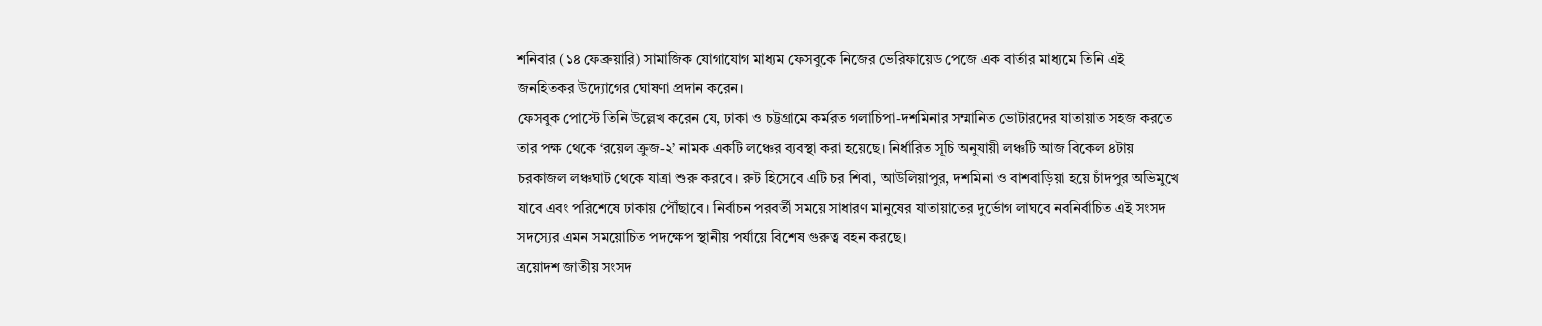শনিবার (১৪ ফেব্রুয়ারি) সামাজিক যোগাযোগ মাধ্যম ফেসবুকে নিজের ভেরিফায়েড পেজে এক বার্তার মাধ্যমে তিনি এই জনহিতকর উদ্যোগের ঘোষণা প্রদান করেন।
ফেসবুক পোস্টে তিনি উল্লেখ করেন যে, ঢাকা ও চট্টগ্রামে কর্মরত গলাচিপা-দশমিনার সম্মানিত ভোটারদের যাতায়াত সহজ করতে তার পক্ষ থেকে ‘রয়েল ক্রুজ-২’ নামক একটি লঞ্চের ব্যবস্থা করা হয়েছে। নির্ধারিত সূচি অনুযায়ী লঞ্চটি আজ বিকেল ৪টায় চরকাজল লঞ্চঘাট থেকে যাত্রা শুরু করবে। রুট হিসেবে এটি চর শিবা, আউলিয়াপুর, দশমিনা ও বাশবাড়িয়া হয়ে চাঁদপুর অভিমুখে যাবে এবং পরিশেষে ঢাকায় পৌঁছাবে। নির্বাচন পরবর্তী সময়ে সাধারণ মানুষের যাতায়াতের দুর্ভোগ লাঘবে নবনির্বাচিত এই সংসদ সদস্যের এমন সময়োচিত পদক্ষেপ স্থানীয় পর্যায়ে বিশেষ গুরুত্ব বহন করছে।
ত্রয়োদশ জাতীয় সংসদ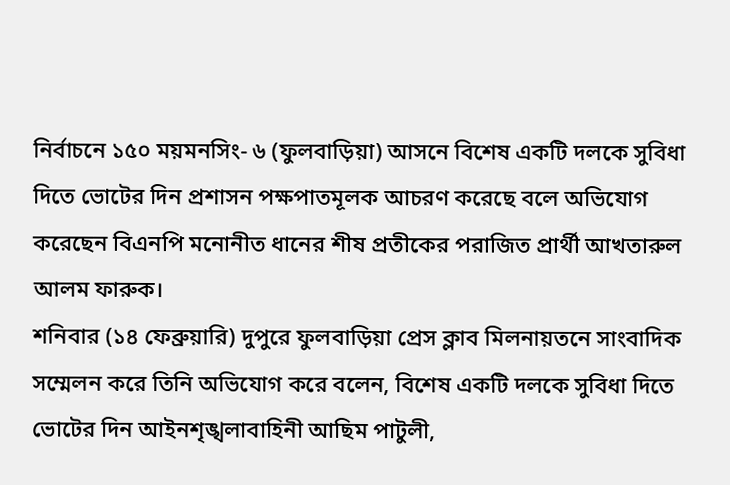নির্বাচনে ১৫০ ময়মনসিং- ৬ (ফুলবাড়িয়া) আসনে বিশেষ একটি দলকে সুবিধা দিতে ভোটের দিন প্রশাসন পক্ষপাতমূলক আচরণ করেছে বলে অভিযোগ করেছেন বিএনপি মনোনীত ধানের শীষ প্রতীকের পরাজিত প্রার্থী আখতারুল আলম ফারুক।
শনিবার (১৪ ফেব্রুয়ারি) দুপুরে ফুলবাড়িয়া প্রেস ক্লাব মিলনায়তনে সাংবাদিক সম্মেলন করে তিনি অভিযোগ করে বলেন, বিশেষ একটি দলকে সুবিধা দিতে ভোটের দিন আইনশৃঙ্খলাবাহিনী আছিম পাটুলী,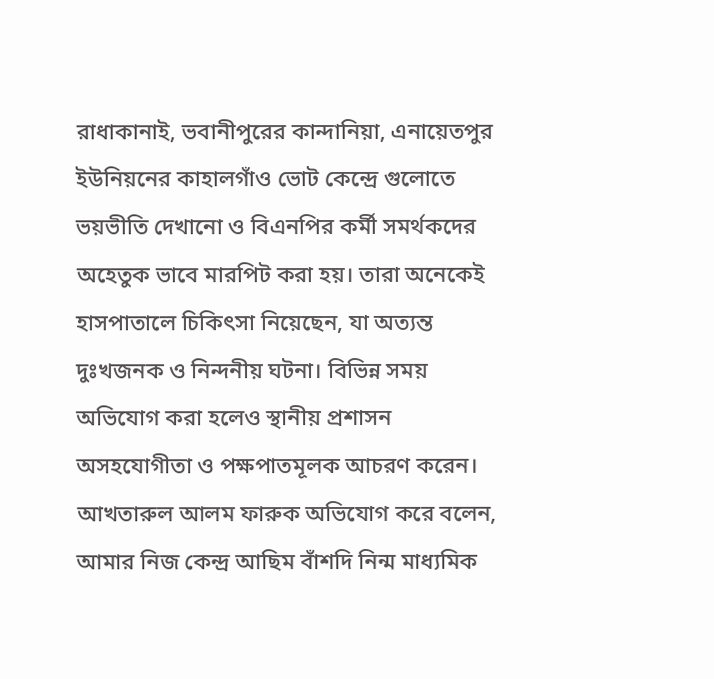রাধাকানাই, ভবানীপুরের কান্দানিয়া, এনায়েতপুর ইউনিয়নের কাহালগাঁও ভোট কেন্দ্রে গুলোতে ভয়ভীতি দেখানো ও বিএনপির কর্মী সমর্থকদের অহেতুক ভাবে মারপিট করা হয়। তারা অনেকেই হাসপাতালে চিকিৎসা নিয়েছেন, যা অত্যন্ত দুঃখজনক ও নিন্দনীয় ঘটনা। বিভিন্ন সময় অভিযোগ করা হলেও স্থানীয় প্রশাসন অসহযোগীতা ও পক্ষপাতমূলক আচরণ করেন।
আখতারুল আলম ফারুক অভিযোগ করে বলেন, আমার নিজ কেন্দ্র আছিম বাঁশদি নিন্ম মাধ্যমিক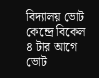বিদ্যালয় ভোট কেন্দ্রে বিকেল ৪ টার আগে ভোট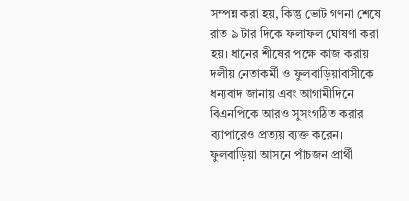সম্পন্ন করা হয়, কিন্তু ভোট গণনা শেষে রাত ৯ টার দিকে ফলাফল ঘোষণা করা হয়। ধানের শীষের পক্ষে কাজ করায় দলীয় নেতাকর্মী ও ফুলবাড়িয়াবাসীকে ধন্যবাদ জানায় এবং আগামীদিনে বিএনপিকে আরও সুসংগঠিত করার ব্যাপারেও প্রত্যয় ব্যক্ত করেন।
ফুলবাড়িয়া আসনে পাঁচজন প্রার্থী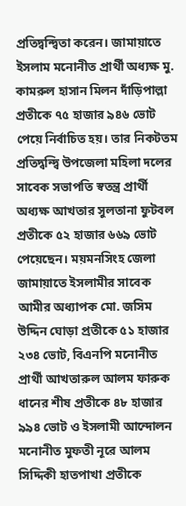প্রতিদ্বন্দ্বিতা করেন। জামায়াতে ইসলাম মনোনীত প্রার্থী অধ্যক্ষ মু. কামরুল হাসান মিলন দাঁড়িপাল্লা প্রতীকে ৭৫ হাজার ৯৪৬ ভোট পেয়ে নির্বাচিত হয়। তার নিকটতম প্রতিদ্বন্দ্বি উপজেলা মহিলা দলের সাবেক সভাপতি স্বতন্ত্র প্রার্থী অধ্যক্ষ আখতার সুলতানা ফুটবল প্রতীকে ৫২ হাজার ৬৬৯ ভোট পেয়েছেন। ময়মনসিংহ জেলা জামায়াতে ইসলামীর সাবেক আমীর অধ্যাপক মো. জসিম উদ্দিন ঘোড়া প্রতীকে ৫১ হাজার ২৩৪ ভোট, বিএনপি মনোনীত প্রার্থী আখতারুল আলম ফারুক ধানের শীষ প্রতীকে ৪৮ হাজার ৯৯৪ ভোট ও ইসলামী আন্দোলন মনোনীত মুফতী নূরে আলম সিদ্দিকী হাতপাখা প্রতীকে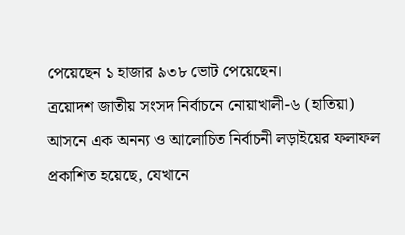পেয়েছেন ১ হাজার ৯৩৮ ভোট পেয়েছেন।
ত্রয়োদশ জাতীয় সংসদ নির্বাচনে নোয়াখালী-৬ (হাতিয়া) আসনে এক অনন্য ও আলোচিত নির্বাচনী লড়াইয়ের ফলাফল প্রকাশিত হয়েছে, যেখানে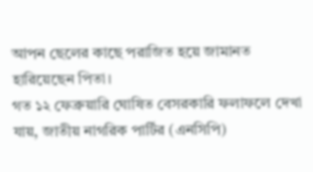আপন ছেলের কাছে পরাজিত হয়ে জামানত হারিয়েছেন পিতা।
গত ১২ ফেব্রুয়ারি ঘোষিত বেসরকারি ফলাফলে দেখা যায়, জাতীয় নাগরিক পার্টির (এনসিপি)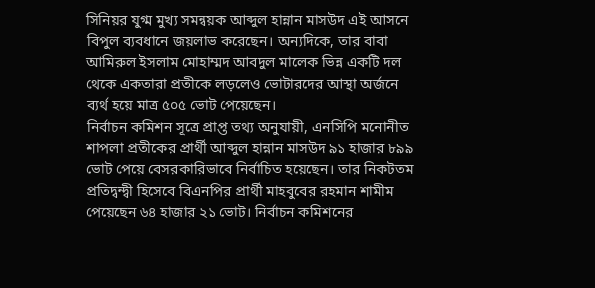সিনিয়র যুগ্ম মুখ্য সমন্বয়ক আব্দুল হান্নান মাসউদ এই আসনে বিপুল ব্যবধানে জয়লাভ করেছেন। অন্যদিকে, তার বাবা আমিরুল ইসলাম মোহাম্মদ আবদুল মালেক ভিন্ন একটি দল থেকে একতারা প্রতীকে লড়লেও ভোটারদের আস্থা অর্জনে ব্যর্থ হয়ে মাত্র ৫০৫ ভোট পেয়েছেন।
নির্বাচন কমিশন সূত্রে প্রাপ্ত তথ্য অনুযায়ী, এনসিপি মনোনীত শাপলা প্রতীকের প্রার্থী আব্দুল হান্নান মাসউদ ৯১ হাজার ৮৯৯ ভোট পেয়ে বেসরকারিভাবে নির্বাচিত হয়েছেন। তার নিকটতম প্রতিদ্বন্দ্বী হিসেবে বিএনপির প্রার্থী মাহবুবের রহমান শামীম পেয়েছেন ৬৪ হাজার ২১ ভোট। নির্বাচন কমিশনের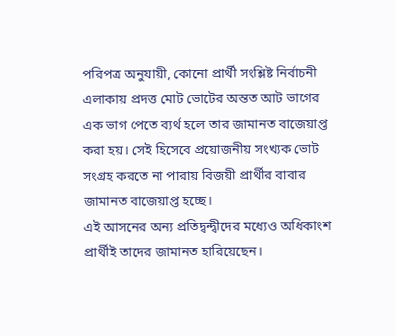পরিপত্র অনুযায়ী, কোনো প্রার্থী সংশ্লিষ্ট নির্বাচনী এলাকায় প্রদত্ত মোট ভোটের অন্তত আট ভাগের এক ভাগ পেতে ব্যর্থ হলে তার জামানত বাজেয়াপ্ত করা হয়। সেই হিসেবে প্রয়োজনীয় সংখ্যক ভোট সংগ্রহ করতে না পারায় বিজয়ী প্রার্থীর বাবার জামানত বাজেয়াপ্ত হচ্ছে।
এই আসনের অন্য প্রতিদ্বন্দ্বীদের মধ্যেও অধিকাংশ প্রার্থীই তাদের জামানত হারিয়েছেন।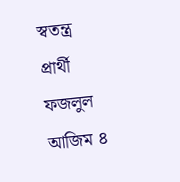স্বতন্ত্র প্রার্থী ফজলুল আজিম ৪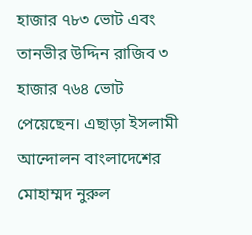হাজার ৭৮৩ ভোট এবং তানভীর উদ্দিন রাজিব ৩ হাজার ৭৬৪ ভোট পেয়েছেন। এছাড়া ইসলামী আন্দোলন বাংলাদেশের মোহাম্মদ নুরুল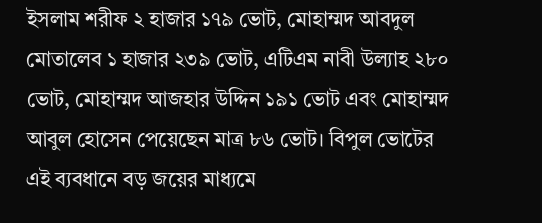ইসলাম শরীফ ২ হাজার ১৭৯ ভোট, মোহাম্মদ আবদুল মোতালেব ১ হাজার ২৩৯ ভোট, এটিএম নাবী উল্যাহ ২৮০ ভোট, মোহাম্মদ আজহার উদ্দিন ১৯১ ভোট এবং মোহাম্মদ আবুল হোসেন পেয়েছেন মাত্র ৮৬ ভোট। বিপুল ভোটের এই ব্যবধানে বড় জয়ের মাধ্যমে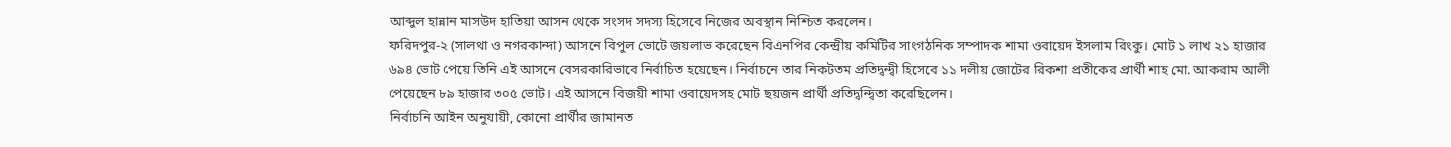আব্দুল হান্নান মাসউদ হাতিয়া আসন থেকে সংসদ সদস্য হিসেবে নিজের অবস্থান নিশ্চিত করলেন।
ফরিদপুর-২ (সালথা ও নগরকান্দা) আসনে বিপুল ভোটে জয়লাভ করেছেন বিএনপির কেন্দ্রীয় কমিটির সাংগঠনিক সম্পাদক শামা ওবায়েদ ইসলাম রিংকু। মোট ১ লাখ ২১ হাজার ৬৯৪ ভোট পেয়ে তিনি এই আসনে বেসরকারিভাবে নির্বাচিত হয়েছেন। নির্বাচনে তার নিকটতম প্রতিদ্বন্দ্বী হিসেবে ১১ দলীয় জোটের রিকশা প্রতীকের প্রার্থী শাহ মো. আকরাম আলী পেয়েছেন ৮৯ হাজার ৩০৫ ভোট। এই আসনে বিজয়ী শামা ওবায়েদসহ মোট ছয়জন প্রার্থী প্রতিদ্বন্দ্বিতা করেছিলেন।
নির্বাচনি আইন অনুযায়ী, কোনো প্রার্থীর জামানত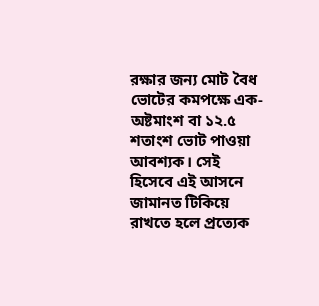রক্ষার জন্য মোট বৈধ ভোটের কমপক্ষে এক-অষ্টমাংশ বা ১২.৫ শতাংশ ভোট পাওয়া আবশ্যক। সেই হিসেবে এই আসনে জামানত টিকিয়ে রাখতে হলে প্রত্যেক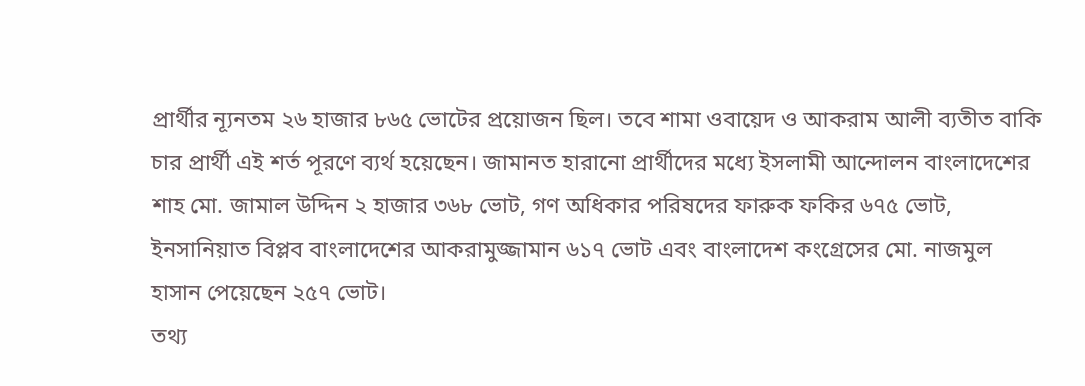প্রার্থীর ন্যূনতম ২৬ হাজার ৮৬৫ ভোটের প্রয়োজন ছিল। তবে শামা ওবায়েদ ও আকরাম আলী ব্যতীত বাকি চার প্রার্থী এই শর্ত পূরণে ব্যর্থ হয়েছেন। জামানত হারানো প্রার্থীদের মধ্যে ইসলামী আন্দোলন বাংলাদেশের শাহ মো. জামাল উদ্দিন ২ হাজার ৩৬৮ ভোট, গণ অধিকার পরিষদের ফারুক ফকির ৬৭৫ ভোট, ইনসানিয়াত বিপ্লব বাংলাদেশের আকরামুজ্জামান ৬১৭ ভোট এবং বাংলাদেশ কংগ্রেসের মো. নাজমুল হাসান পেয়েছেন ২৫৭ ভোট।
তথ্য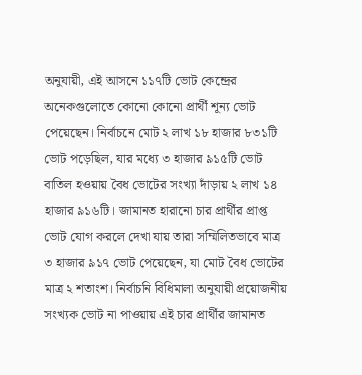অনুযায়ী, এই আসনে ১১৭টি ভোট কেন্দ্রের অনেকগুলোতে কোনো কোনো প্রার্থী শূন্য ভোট পেয়েছেন। নির্বাচনে মোট ২ লাখ ১৮ হাজার ৮৩১টি ভোট পড়েছিল, যার মধ্যে ৩ হাজার ৯১৫টি ভোট বাতিল হওয়ায় বৈধ ভোটের সংখ্যা দাঁড়ায় ২ লাখ ১৪ হাজার ৯১৬টি। জামানত হারানো চার প্রার্থীর প্রাপ্ত ভোট যোগ করলে দেখা যায় তারা সম্মিলিতভাবে মাত্র ৩ হাজার ৯১৭ ভোট পেয়েছেন, যা মোট বৈধ ভোটের মাত্র ২ শতাংশ। নির্বাচনি বিধিমালা অনুযায়ী প্রয়োজনীয় সংখ্যক ভোট না পাওয়ায় এই চার প্রার্থীর জামানত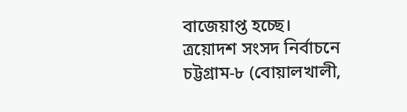বাজেয়াপ্ত হচ্ছে।
ত্রয়োদশ সংসদ নির্বাচনে চট্টগ্রাম-৮ (বোয়ালখালী,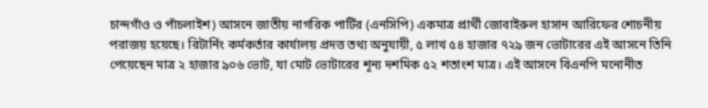চান্দগাঁও ও পাঁচলাইশ) আসনে জাতীয় নাগরিক পার্টির (এনসিপি) একমাত্র প্রার্থী জোবাইরুল হাসান আরিফের শোচনীয় পরাজয় হয়েছে। রিটার্নিং কর্মকর্তার কার্যালয় প্রদত্ত তথ্য অনুযায়ী, ৫ লাখ ৫৪ হাজার ৭২৯ জন ভোটারের এই আসনে তিনি পেয়েছেন মাত্র ২ হাজার ৯০৬ ভোট, যা মোট ভোটারের শূন্য দশমিক ৫২ শতাংশ মাত্র। এই আসনে বিএনপি মনোনীত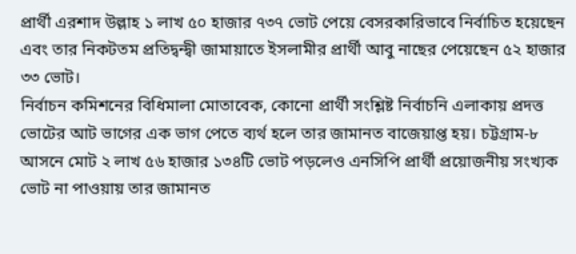প্রার্থী এরশাদ উল্লাহ ১ লাখ ৫০ হাজার ৭৩৭ ভোট পেয়ে বেসরকারিভাবে নির্বাচিত হয়েছেন এবং তার নিকটতম প্রতিদ্বন্দ্বী জামায়াতে ইসলামীর প্রার্থী আবু নাছের পেয়েছেন ৫২ হাজার ৩৩ ভোট।
নির্বাচন কমিশনের বিধিমালা মোতাবেক, কোনো প্রার্থী সংশ্লিষ্ট নির্বাচনি এলাকায় প্রদত্ত ভোটের আট ভাগের এক ভাগ পেতে ব্যর্থ হলে তার জামানত বাজেয়াপ্ত হয়। চট্টগ্রাম-৮ আসনে মোট ২ লাখ ৫৬ হাজার ১৩৪টি ভোট পড়লেও এনসিপি প্রার্থী প্রয়োজনীয় সংখ্যক ভোট না পাওয়ায় তার জামানত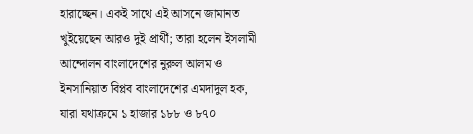হারাচ্ছেন। একই সাথে এই আসনে জামানত খুইয়েছেন আরও দুই প্রার্থী; তারা হলেন ইসলামী আন্দোলন বাংলাদেশের নুরুল আলম ও ইনসানিয়াত বিপ্লব বাংলাদেশের এমদাদুল হক, যারা যথাক্রমে ১ হাজার ১৮৮ ও ৮৭০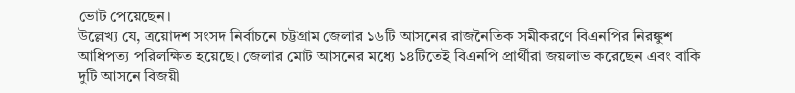ভোট পেয়েছেন।
উল্লেখ্য যে, ত্রয়োদশ সংসদ নির্বাচনে চট্টগ্রাম জেলার ১৬টি আসনের রাজনৈতিক সমীকরণে বিএনপির নিরঙ্কুশ আধিপত্য পরিলক্ষিত হয়েছে। জেলার মোট আসনের মধ্যে ১৪টিতেই বিএনপি প্রার্থীরা জয়লাভ করেছেন এবং বাকি দুটি আসনে বিজয়ী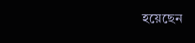হয়েছেন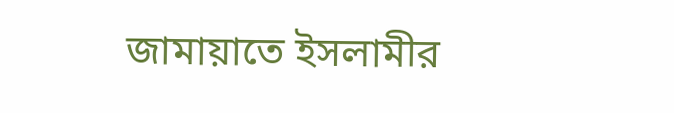জামায়াতে ইসলামীর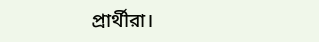প্রার্থীরা।